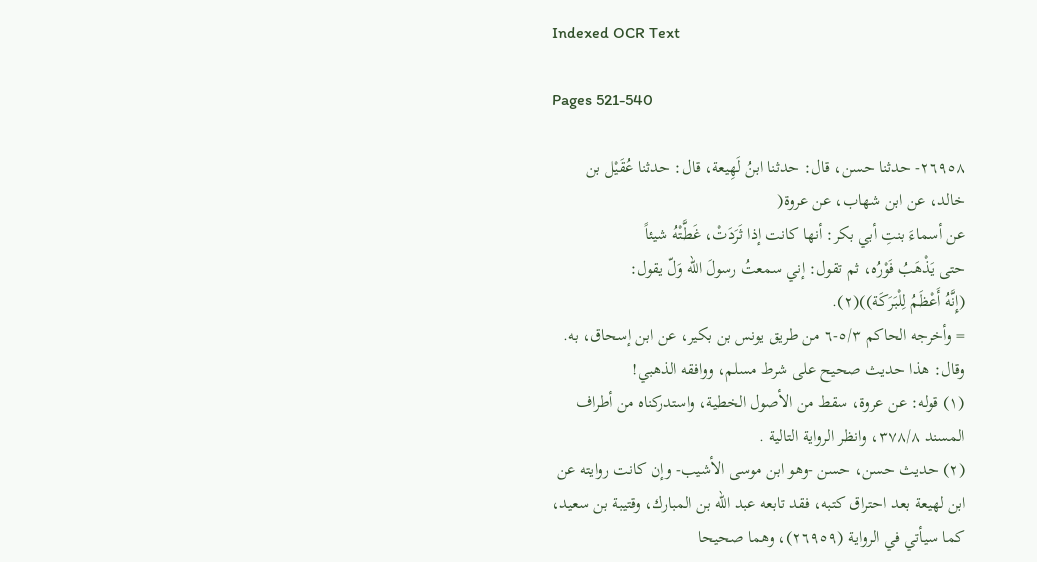Indexed OCR Text

Pages 521-540

٢٦٩٥٨- حدثنا حسن، قال: حدثنا ابنُ لَهِيعة، قال: حدثنا عُقَيْل بن
خالد، عن ابن شهاب، عن عروة(
عن أسماءَ بنتِ أبي بكر: أنها كانت إذا ثَرَدَتْ، غَطَّتْهُ شيئاً
حتى يَذْهَبُ فَوْرُه، ثم تقول: إني سمعتُ رسولَ الله وَلّ يقول:
(إِنَّهُ أَعْظَمُ لِلْبَرَكَة))(٢).
= وأخرجه الحاكم ٥/٣-٦ من طريق يونس بن بكير، عن ابن إسحاق، به.
وقال: هذا حديث صحيح على شرط مسلم، ووافقه الذهبي!
(١) قوله: عن عروة، سقط من الأصول الخطية، واستدركناه من أطراف
المسند ٣٧٨/٨، وانظر الرواية التالية .
(٢) حديث حسن، حسن -وهو ابن موسى الأشيب- وإن كانت روايته عن
ابن لهيعة بعد احتراق كتبه، فقد تابعه عبد الله بن المبارك، وقتيبة بن سعيد،
كما سيأتي في الرواية (٢٦٩٥٩)، وهما صحيحا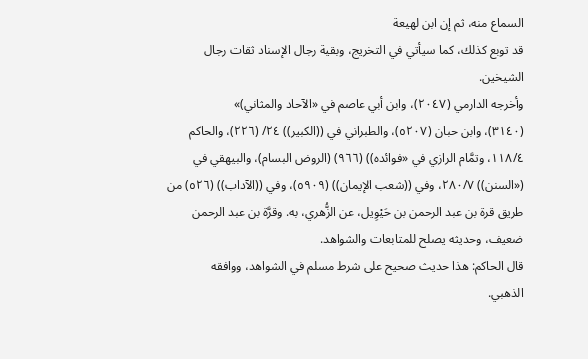السماع منه، ثم إن ابن لهيعة
قد توبع كذلك، كما سيأتي في التخريج، وبقية رجال الإسناد ثقات رجال
الشیخین.
وأخرجه الدارمي (٢٠٤٧)، وابن أبي عاصم في «الآحاد والمثاني)»
(٣١٤٠)، وابن حبان (٥٢٠٧)، والطبراني في ((الكبير)) ٢٤/ (٢٢٦)، والحاكم
١١٨/٤، وتمَّام الرازي في «فوائده)) (٩٦٦) (الروض البسام)، والبيهقي في
(«السنن)) ٢٨٠/٧، وفي ((شعب الإيمان)) (٥٩٠٩)، وفي ((الآداب)) (٥٢٦) من
طريق قرة بن عبد الرحمن بن حَيْوِيل، عن الزُّهري، به. وقرَّة بن عبد الرحمن
ضعيف، وحديثه يصلح للمتابعات والشواهد.
قال الحاكم: هذا حديث صحيح على شرط مسلم في الشواهد، ووافقه
الذهبي.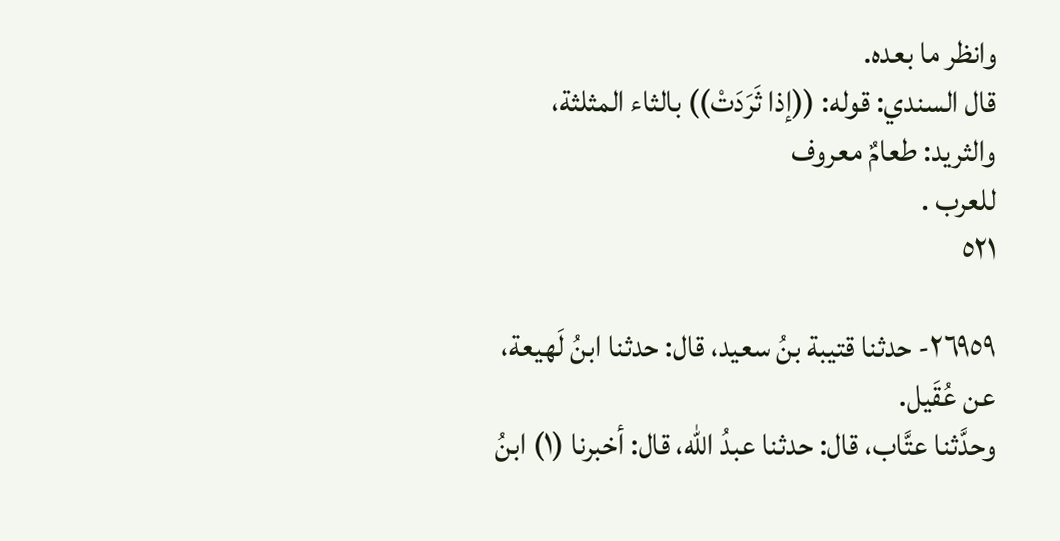وانظر ما بعده.
قال السندي: قوله: ((إذا ثَرَدَتْ)) بالثاء المثلثة، والثريد: طعامٌ معروف
للعرب .
٥٢١

٢٦٩٥٩- حدثنا قتيبة بنُ سعيد، قال: حدثنا ابنُ لَهيعة، عن عُقَيل.
وحدَّثنا عتَّاب، قال: حدثنا عبدُ الله، قال: أخبرنا (١) ابنُ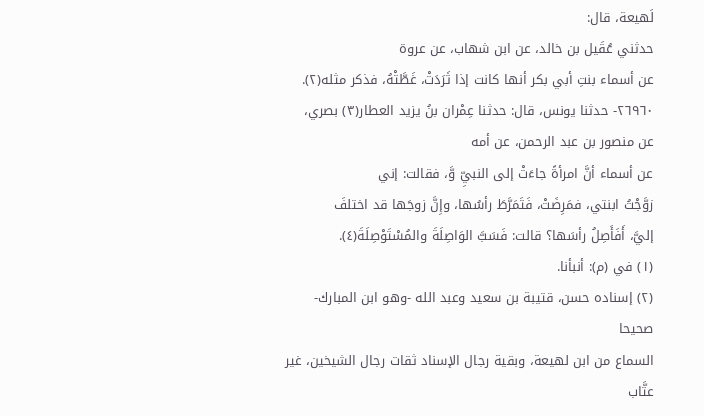لَهيعة، قال:
حدثني عُقَيل بن خالد، عن ابن شهاب، عن عروة
عن أسماء بنتِ أبي بكر أنها كانت إذا ثَرَدَتْ، غَطَّتْهُ، فذكر مثله(٢).
٢٦٩٦٠- حدثنا يونس، قال: حدثنا عِمْران بنُ يزيد العطار(٣) بصري،
عن منصور بن عبد الرحمن، عن أمه
عن أسماء أنَّ امرأةً جاءَتْ إلى النبيِّ وَّ، فقالت: إني
زوَّجْتُ ابنتي، فمَرِضَتْ، فَتَمَرَّطَ رأسُها، وإِنَّ زوجَها قد اختلفَ
إليَّ، أَفَأَصِلُ رأسَها؟ قالت: فَسَبَّ الوَاصِلَةَ والمُسْتَوْصِلَةَ(٤).
(١) في (م): أنبأنا.
(٢) إسناده حسن، قتيبة بن سعيد وعبد الله -وهو ابن المبارك- صحيحا
السماع من ابن لهيعة، وبقية رجال الإسناد ثقات رجال الشيخين، غير عتَّاب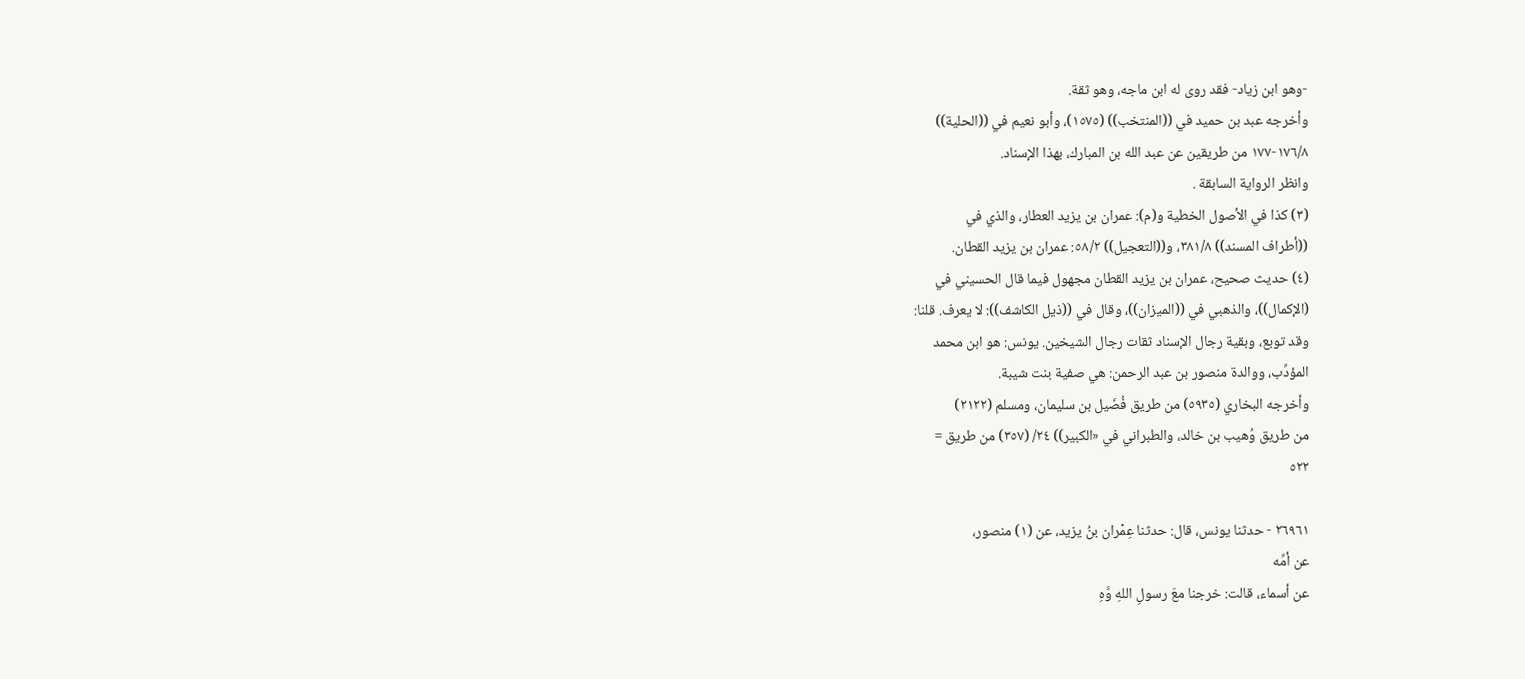-وهو ابن زياد- فقد روى له ابن ماجه، وهو ثقة.
وأخرجه عبد بن حميد في ((المنتخب)) (١٥٧٥)، وأبو نعيم في ((الحلية))
١٧٦/٨-١٧٧ من طريقين عن عبد الله بن المبارك، بهذا الإسناد.
وانظر الرواية السابقة .
(٣) كذا في الأصول الخطية و(م): عمران بن يزيد العطار، والذي في
((أطراف المسند)) ٣٨١/٨، و((التعجيل)) ٥٨/٢: عمران بن يزيد القطان.
(٤) حديث صحيح، عمران بن يزيد القطان مجهول فيما قال الحسيني في
(الإكمال))، والذهبي في ((الميزان))، وقال في ((ذيل الكاشف)): لا يعرف. قلنا:
وقد توبع، وبقية رجال الإسناد ثقات رجال الشيخين. يونس: هو ابن محمد
المؤدِّب، ووالدة منصور بن عبد الرحمن: هي صفية بنت شيبة.
وأخرجه البخاري (٥٩٣٥) من طريق فُضَيل بن سليمان، ومسلم (٢١٢٢)
من طريق وُهيب بن خالد، والطبراني في «الكبير)) ٢٤/ (٣٥٧) من طريق =
٥٢٢

٢٦٩٦١ - حدثنا يونس، قال: حدثنا عِمْران بنُ يزيد، عن (١) منصور،
عن أمِّه
عن أسماء، قالت: خرجنا معَ رسولِ اللهِ وَّهِ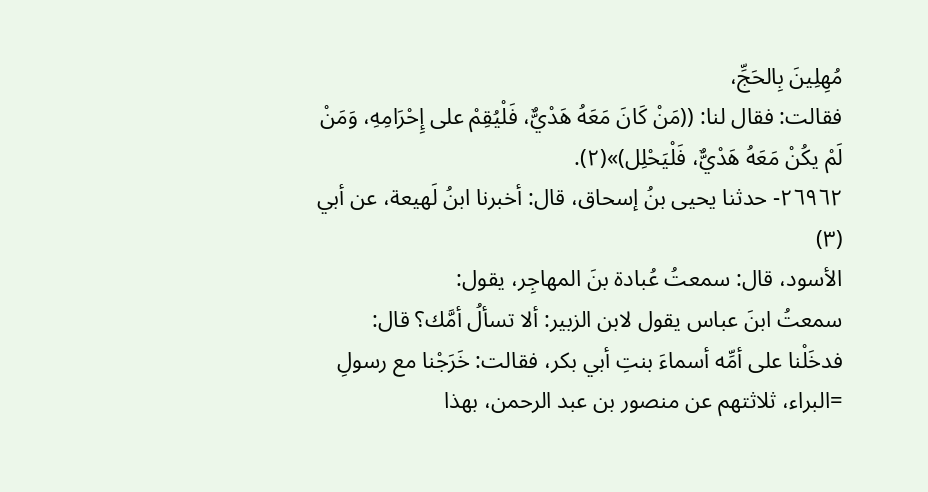مُهِلِينَ بِالحَجِّ،
فقالت: فقال لنا: ((مَنْ كَانَ مَعَهُ هَدْيٌّ، فَلْيُقِمْ على إِحْرَامِهِ، وَمَنْ
لَمْ يكُنْ مَعَهُ هَدْيٌّ، فَلْيَحْلِل)»(٢).
٢٦٩٦٢- حدثنا يحيى بنُ إسحاق، قال: أخبرنا ابنُ لَهيعة، عن أبي (٣)
الأسود، قال: سمعتُ عُبادة بنَ المهاجِر، يقول:
سمعتُ ابنَ عباس يقول لابن الزبير: ألا تسألُ أمَّك؟ قال:
فدخَلْنا على أمِّه أسماءَ بنتِ أبي بكر، فقالت: خَرَجْنا مع رسولِ
=البراء، ثلاثتهم عن منصور بن عبد الرحمن، بهذا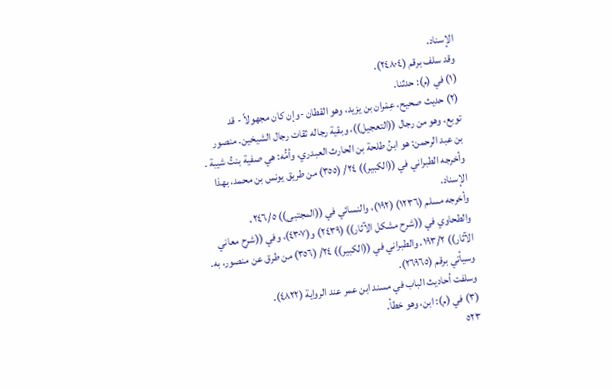الإسناد.
وقد سلف برقم (٢٤٨٠٤).
(١) في (م): حدثنا.
(٢) حديث صحيح، عِمْران بن يزيد، وهو القطان -وإن كان مجهولاً - قد
توبع، وهو من رجال ((التعجيل))، وبقية رجاله ثقات رجال الشيخين. منصور
بن عبد الرحمن: هو ابنُ طلحة بن الحارث العبدري، وأمُّه: هي صفية بنتُ شيبة .
وأخرجه الطبراني في ((الكبير)) ٢٤/ (٣٥٥) من طريق يونس بن محمد، بهذا
الإسناد.
وأخرجه مسلم (١٢٣٦) (١٩٢)، والنسائي في ((المجتبى)) ٢٤٦/٥،
والطحاوي في ((شرح مشكل الآثار)) (٢٤٣٩) و(٤٣٠٧)، وفي ((شرح معاني
الآثار)) ١٩٣/٢، والطبراني في ((الكبير)) ٢٤/ (٣٥٦) من طرق عن منصور، به.
وسيأتي برقم (٢٦٩٦٥).
وسلفت أحاديث الباب في مسند ابن عمر عند الرواية (٤٨٢٢).
(٣) في (م): ابن، وهو خطأ.
٥٢٣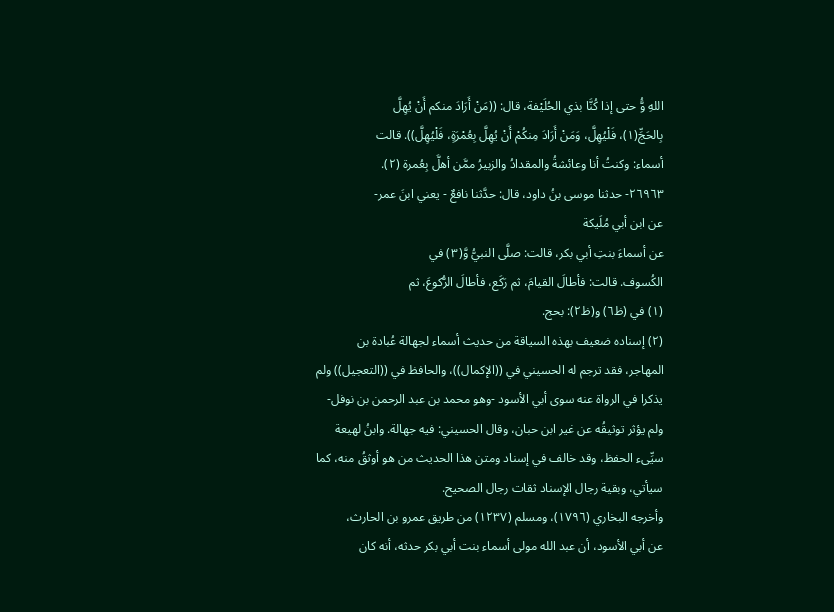اللهِ وَُّ حتى إذا كُنَّا بذي الحُلَيْفة، قال: ((مَنْ أَرَادَ منكم أَنْ يُهِلَّ
بِالحَجِّ(١)، فَلْيُهِلَّ، وَمَنْ أَرَادَ مِنكُمْ أَنْ يُهِلَّ بِعُمْرَةٍ، فَلْيُهِلَّ)). قالت
أسماء: وكنتُ أنا وعائشةُ والمقدادُ والزبيرُ ممَّن أهلَّ بِعُمرة (٢).
٢٦٩٦٣- حدثنا موسى بنُ داود، قال: حدَّثنا نافعٌ - يعني ابنَ عمر-
عن ابن أبي مُلَيكة
عن أسماءَ بنتِ أبي بكر، قالت: صلَّى النبيُّ وَّ(٣) في
الكُسوف. قالت: فأطالَ القيامَ، ثم رَكَع، فأطالَ الرُّكوعَ، ثم
(١) في (ظ٦) و(ظ٢): بحج.
(٢) إسناده ضعيف بهذه السياقة من حديث أسماء لجهالة عُبادة بن
المهاجر، فقد ترجم له الحسيني في ((الإكمال))، والحافظ في ((التعجيل)) ولم
يذكرا في الرواة عنه سوى أبي الأسود -وهو محمد بن عبد الرحمن بن نوفل-
ولم يؤثر توثيقُه عن غير ابن حبان، وقال الحسيني: فيه جهالة. وابنُ لهيعة
سيِّىء الحفظ، وقد خالف في إسناد ومتن هذا الحديث من هو أوثقُ منه، كما
سيأتي، وبقية رجال الإسناد ثقات رجال الصحيح.
وأخرجه البخاري (١٧٩٦)، ومسلم (١٢٣٧) من طريق عمرو بن الحارث،
عن أبي الأسود، أن عبد الله مولى أسماء بنت أبي بكر حدثه، أنه كان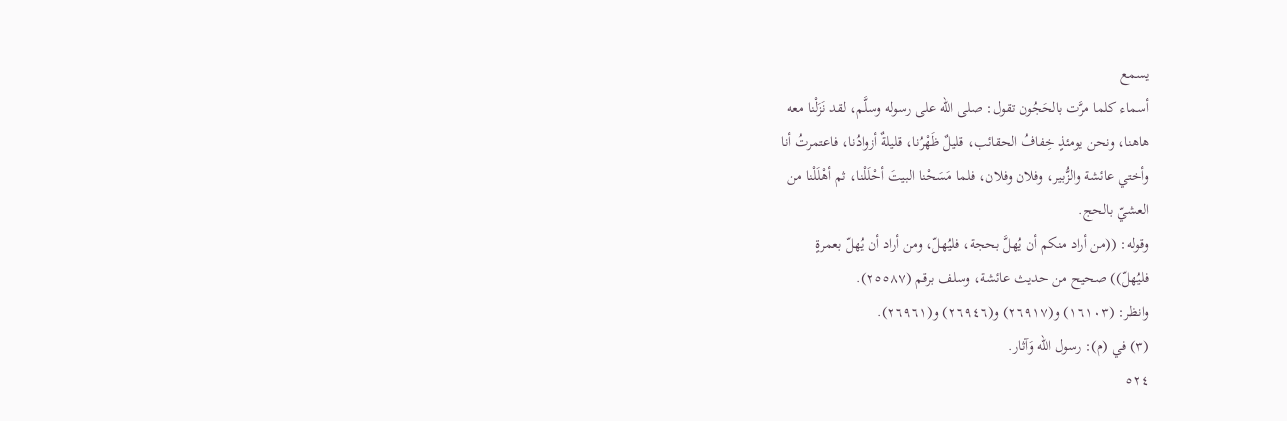يسمع
أسماء كلما مرَّت بالحَجُون تقول: صلى الله على رسوله وسلَّم، لقد نَزَلْنا معه
هاهنا، ونحن يومئذٍ خِفافُ الحقائب، قليلٌ ظَهْرُنا، قليلةٌ أزوادُنا، فاعتمرتُ أنا
وأختي عائشة والزُّبير، وفلان وفلان، فلما مَسَحْنا البيتَ أحْلَلْنا، ثم أهْلَلْنا من
العشيّ بالحج.
وقوله: ((من أراد منكم أن يُهلَّ بحجة، فليُهلّ، ومن أراد أن يُهلّ بعمرةٍ
فليُهلّ)) صحيح من حديث عائشة، وسلف برقم (٢٥٥٨٧).
وانظر: (١٦١٠٣) و(٢٦٩١٧) و(٢٦٩٤٦) و(٢٦٩٦١).
(٣) في (م): رسول الله وَآثار.
٥٢٤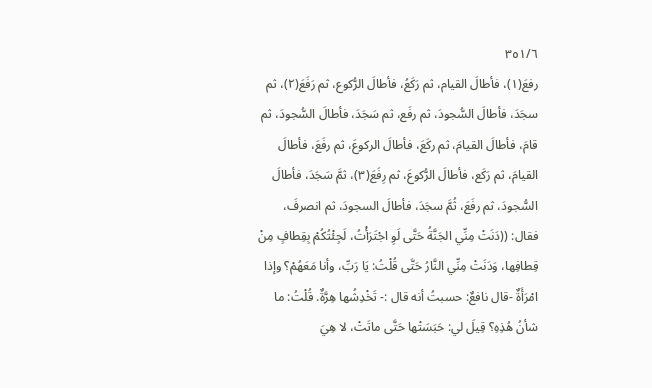٣٥١/٦
رفعَ(١)، فأطالَ القيام، ثم رَكَعُ، فأطالَ الرُّكوع، ثم رَفَعَ(٢)، ثم
سجَدَ، فأطالَ السُّجودَ، ثم رفَع، ثم سَجَدَ، فأطالَ السُّجودَ، ثم
قامَ، فأطالَ القيامَ، ثم ركَعَ، فأطالَ الركوعَ، ثم رفَعَ، فأطالَ
القيامَ، ثم رَكَع، فأطالَ الرُّكوعَ، ثم رِفَعَ(٣)، ثمَّ سَجَدَ، فأطالَ
السُّجودَ، ثم رفَعَ، ثُمَّ سجَدَ، فأطالَ السجودَ، ثم انصرفَ،
فقال: ((دَنَتْ مِنِّي الجَنَّةُ حَتَّى لَوِ اجْتَرَأْتُ، لَجِئْتُكُمْ بِقِطافٍ مِنْ
قِطافِها، وَدَنَتْ مِنِّي النَّارُ حَتَّى قُلْتُ: يَا رَبِّ، وأنا مَعَهُمْ؟ وإذا
امْرَأَةٌ -قال نافعٌ: حسبتُ أنه قال :- تَخْدِشُها هِرَّةٌ. قُلْتُ: ما
شأنُ هُذِهِ؟ قِيلَ لي: حَبَسَتْها حَتَّى ماتَتْ، لا هِيَ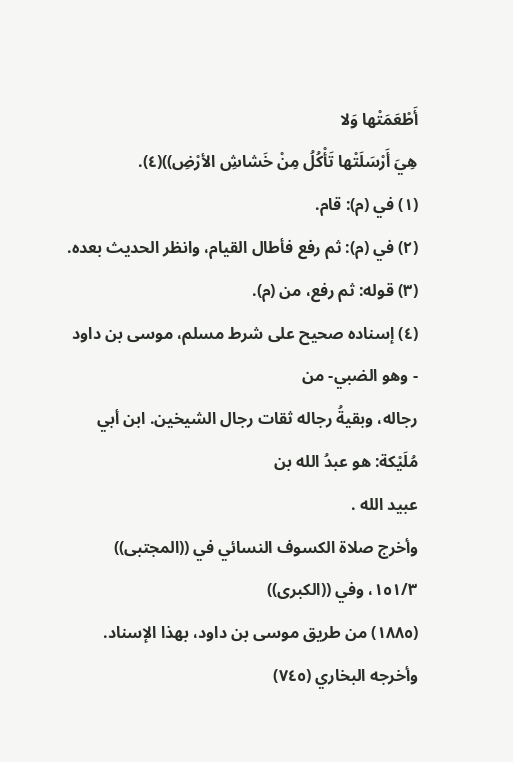أَطْعَمَتْها وَلا
هِيَ أَرْسَلَتْها تَأْكُلُ مِنْ خَشاشِ الأرْضِ))(٤).
(١) في (م): قام.
(٢) في (م): ثم رفع فأطال القيام، وانظر الحديث بعده.
(٣) قوله: ثم رفع، من (م).
(٤) إسناده صحيح على شرط مسلم، موسى بن داود - وهو الضبي- من
رجاله، وبقيةُ رجاله ثقات رجال الشيخين. ابن أبي مُلَيْكة: هو عبدُ الله بن
عبيد الله .
وأخرج صلاة الكسوف النسائي في ((المجتبى)) ١٥١/٣، وفي ((الكبرى))
(١٨٨٥) من طريق موسى بن داود، بهذا الإسناد.
وأخرجه البخاري (٧٤٥)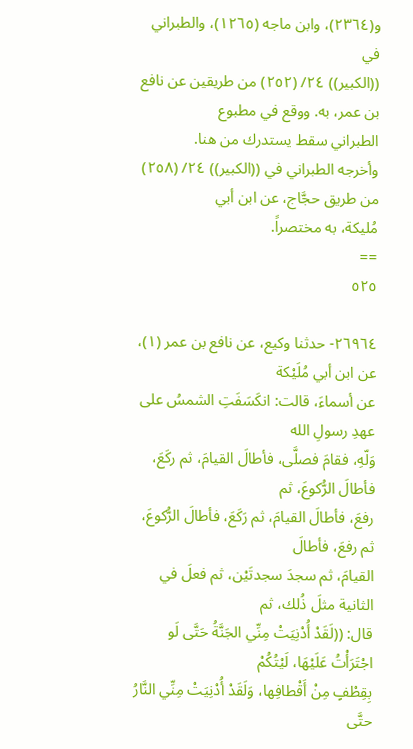و(٢٣٦٤)، وابن ماجه (١٢٦٥)، والطبراني في
((الكبير)) ٢٤/ (٢٥٢) من طريقين عن نافع بن عمر، به. ووقع في مطبوع
الطبراني سقط يستدرك من هنا.
وأخرجه الطبراني في ((الكبير)) ٢٤/ (٢٥٨) من طريق حجَّاج، عن ابن أبي
مُليكة، به مختصراً.
==
٥٢٥

٢٦٩٦٤- حدثنا وكيع، عن نافع بن عمر (١)، عن ابن أبي مُلَيْكة
عن أسماءَ، قالت: انكَسَفَتِ الشمسُ على عهدِ رسولِ الله
وَلّهِ، فقامَ فصلَّى، فأطالَ القيامَ، ثم ركَعَ، فأطالَ الرُّكوعَ، ثم
رفعَ، فأطالَ القيامَ، ثم رَكَعَ، فأطالَ الرُّكوعَ، ثم رفعَ، فأطالَ
القيامَ، ثم سجدَ سجدتَيْن، ثم فعلَ في الثانية مثلَ ذُلك، ثم
قال: ((لَقَدْ أُدْنِيَتْ مِنِّي الجَنَّةُ حَتَّى لَو اجْتَرَأْتُ عَلَيْهَا، لَيْتُكُمْ
بِقِطْفٍ مِنْ أَقْطافِها، وَلَقَدْ أُدْنِيَتْ مِنِّي النَّارُ حتَّى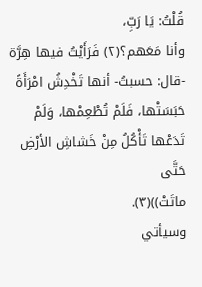قُلْتُ: يَا رَبِّ،
وأنا مَعَهم؟(٢) فَرَأَيْتُ فيها هِرَّة -قال: حسبتُ- أنها تَخْدِشُ امْرَأَةً
حَبَسَتْها، فَلَمْ تُطْعِمْها، وَلَمْ تَدَعْها تَأْكُلُ مِنْ خَشاشِ الأرْضِ حَتَّى
ماتَتْ))(٣).
وسيأتي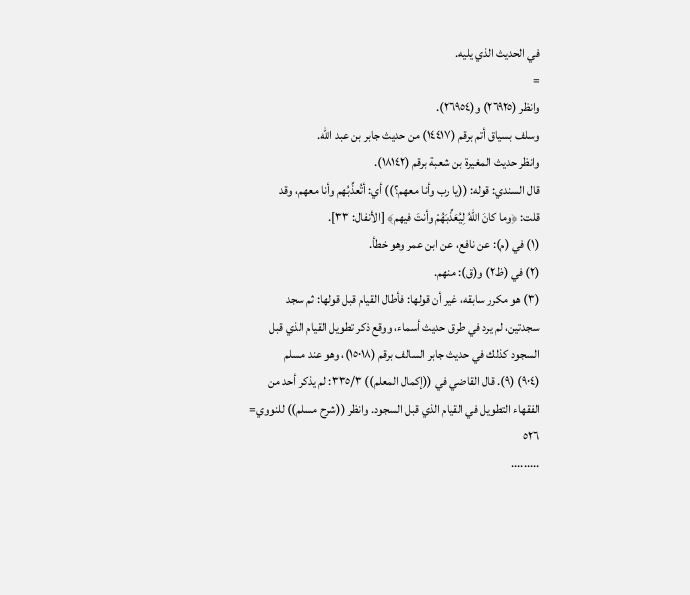في الحديث الذي يليه.
=
وانظر (٢٦٩٢٥) و(٢٦٩٥٤).
وسلف بسياق أتم برقم (١٤٤١٧) من حديث جابر بن عبد الله.
وانظر حديث المغيرة بن شعبة برقم (١٨١٤٢).
قال السندي: قوله: ((يا رب وأنا معهم؟)) أي: أتُعذِّبُهم وأنا معهم، وقد
قلت: ﴿وما كانَ اللهُ لِيُعَذِّبَهُمْ وأنتَ فيهم﴾ [الأنفال: ٣٣].
(١) في (م): عن نافع، عن ابن عمر وهو خطأ.
(٢) في (ظ٢) و(ق): منهم.
(٣) هو مكرر سابقه، غير أن قولها: فأطال القيام قبل قولها: ثم سجد
سجدتين، لم يرد في طرق حديث أسماء، ووقع ذكر تطويل القيام الذي قبل
السجود كذلك في حديث جابر السالف برقم (١٥٠١٨)، وهو عند مسلم
(٩٠٤) (٩). قال القاضي في ((إكمال المعلم)) ٣٣٥/٣: لم يذكر أحد من
الفقهاء التطويل في القيام الذي قبل السجود. وانظر ((شرح مسلم)) للنووي=
٥٢٦
.........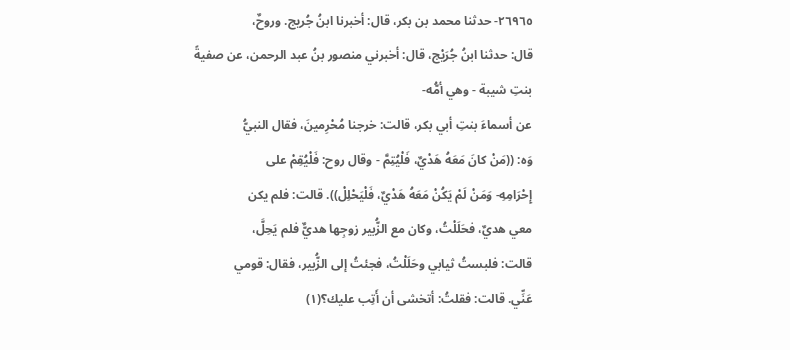٢٦٩٦٥- حدثنا محمد بن بكر، قال: أخبرنا ابنُ جُریج. وروحٌ،
قال: حدثنا ابنُ جُرَيْج، قال: أخبرني منصور بنُ عبد الرحمن، عن صفيةً
بنتِ شيبة - وهي أمُّه-
عن أسماءَ بنتِ أبي بكر، قالت: خرجنا مُحْرِمينَ، فقال النبيُّ
وَه: ((مَنْ كانَ مَعَهُ هَدْيٌ، فَلْيُتِمَّ - وقال روح: فَلْيُقِمْ على
إِحْرَامِهِ- وَمَنْ لَمْ يَكُنْ مَعَهُ هَدْيٌ، فَلْيَحْلِلْ)). قالت: فلم يكن
معي هديٌ، فحَلَلْتُ، وكان مع الزُّبير زوجِها هديٌّ فلم يَحِلَّ،
قالت: فلبستُ ثيابي وحَلَلْتُ، فجئتُ إلى الزُّبير، فقال: قومي
عَنِّي. قالت: فقلتُ: أتخشى أن أَتِب عليك؟(١)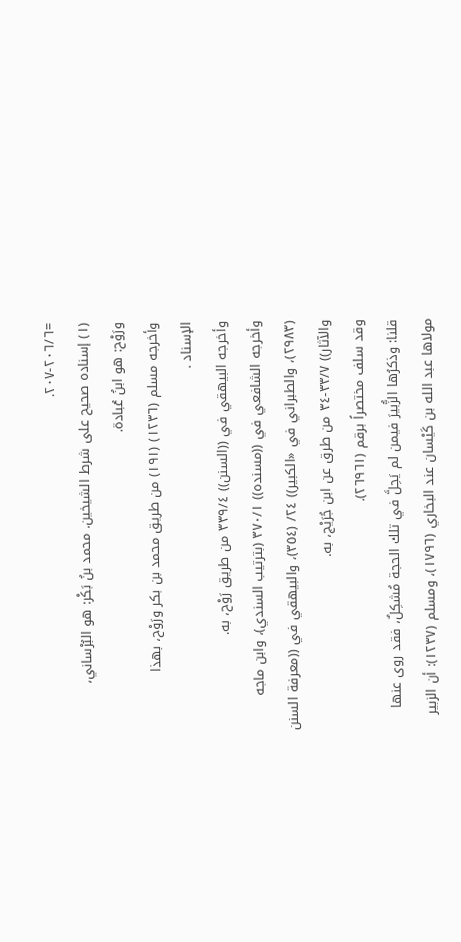=٢٠٦/٦-٢٠٧.
(١) إسناده صحيح على شرط الشيخين. محمد بنُ بَكْر: هو البُرْساني،
ورَوْح: هو ابنُ عُبادة.
وأخرجه مسلم (١٢٣٦) (١٩١) من طريق محمد بن بكر ورَوْح، بهذا
الإسناد .
وأخرجه البيهقي في ((السنن)) ٣٣٩/٤ من طريق رَوْح، به.
وأخرجه الشافعي في ((مسنده)) ٣٧٠/١ (بترتيب السندي)، وابن ماجه
(٢٩٨٣)، والطبراني في «الكبير)) ٢٤/ (٣٥٤)، والبيهقي في ((معرفة السنن
والآثار)) ٣٣/٧-٣٤ من طرق عن ابن جُرَيْج، به.
وقد سلف مختصراً برقم (٢٦٩٦١).
قلنا: وذكرُها الزُّبيرَ فيمن لم يَحِلَّ في تلك الحجة مُشكِلٌ، فقد روى عنها
مولاها عبد الله بن كَيْسان عند البخاري (١٧٩٦)، ومسلم (١٢٣٧): أن الزبير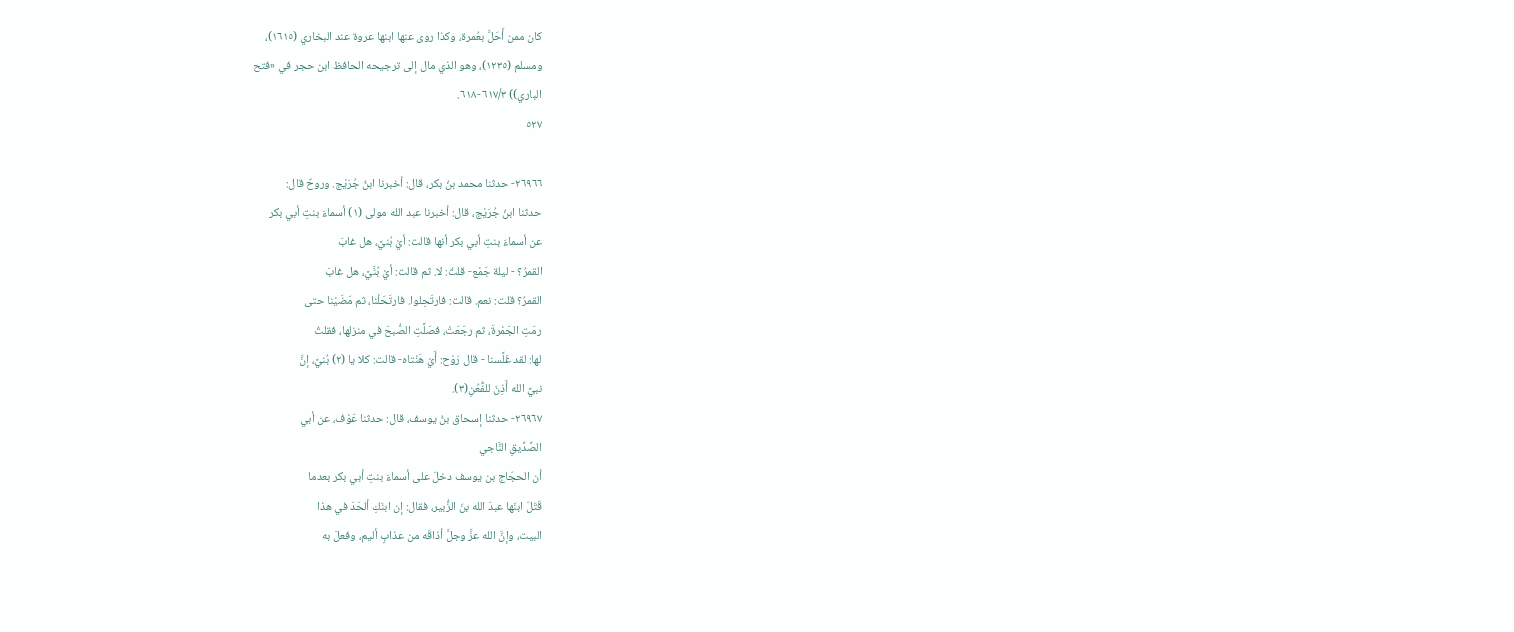كان ممن أَحَلَّ بعُمرة، وكذا روى عنها ابنها عروة عند البخاري (١٦١٥)،
ومسلم (١٢٣٥)، وهو الذي مال إلى ترجيحه الحافظ ابن حجر في «فتح
الباري)) ٦١٧/٣-٦١٨.
٥٢٧

٢٦٩٦٦- حدثنا محمد بنُ بكر، قال: أخبرنا ابنُ جُرَيْج. وروحٌ قال:
حدثنا ابنُ جُرَيْج، قال: أخبرنا عبد الله مولى (١) أسماءَ بنتِ أبي بكر
عن أسماءَ بنتِ أبي بكر أنها قالت: أيْ بُنيَّ، هل غابَ
القمرُ؟ - ليلة جَمْع- قلتُ: لا. ثم قالت: أيْ بُنَّيَّ، هل غابَ
القمرُ؟ قلت: نعم. قالت: فارتَحِلوا. فارتَحَلْنا، ثم مَضَيْنا حتى
رمَتِ الجَمْرةَ، ثم رجَعَتْ، فصَلَّتِ الصُّبحَ في منزلها، فقلتُ
لها: لقد غَلَّسنا - قال رَوْح: أَيْ هَنْتاه- قالت: كلا يا (٢) بُنيَّ، إنَّ
نبيَّ الله أَذِنَ للفُّعُنِ(٣).
٢٦٩٦٧- حدثنا إسحاق بنُ يوسف، قال: حدثنا عَوْف، عن أبي
الصِّدِّيقِ النَّاجي
أن الحجّاج بن يوسف دخلَ على أسماءَ بنتِ أبي بكر بعدما
قَتَلَ ابنَها عبدَ الله بنَ الزُّبير، فقال: إن ابنَكِ ألحَدَ في هذا
البيت، وإنَّ الله عزَّ وجلَّ أذاقَه من عذابٍ أليم، وفعلَ به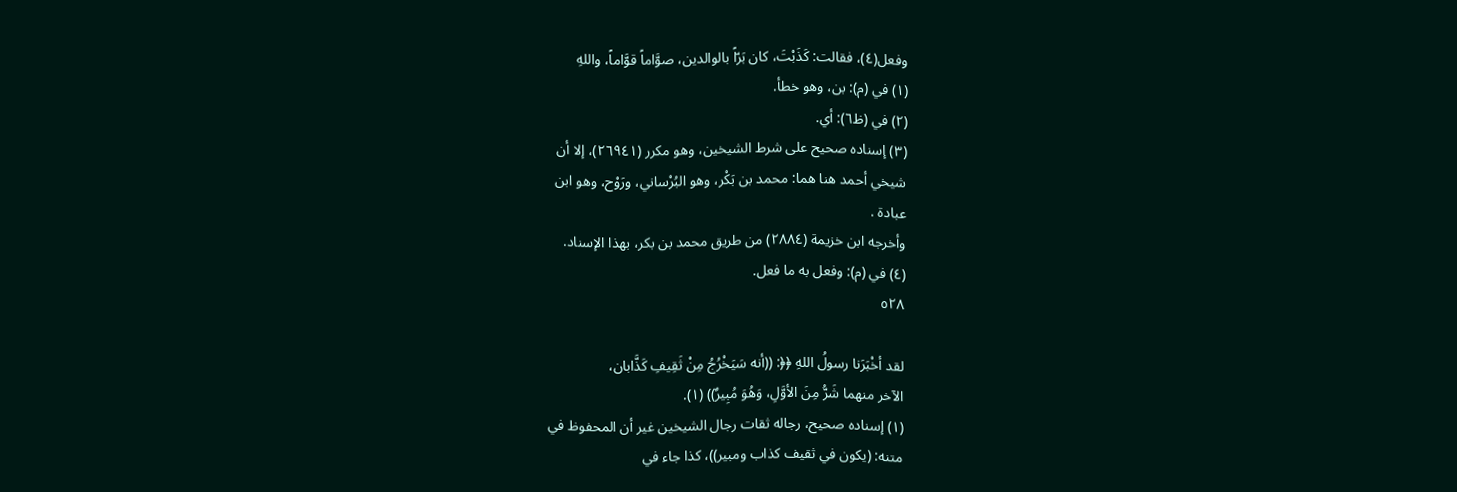وفعل(٤)، فقالت: كَذَبْتَ، كان بَرّاً بالوالدين، صوَّاماً قوَّاماً، واللهِ
(١) في (م): بن، وهو خطأ.
(٢) في (ظ٦): أي.
(٣) إسناده صحيح على شرط الشيخين، وهو مكرر (٢٦٩٤١)، إلا أن
شيخي أحمد هنا هما: محمد بن بَكْر، وهو البُرْساني، ورَوْح، وهو ابن
عبادة .
وأخرجه ابن خزيمة (٢٨٨٤) من طريق محمد بن بكر، بهذا الإسناد.
(٤) في (م): وفعل به ما فعل.
٥٢٨

لقد أخْبَرَنا رسولُ اللهِ ﴿﴿: ((أنه سَيَخْرُجُ مِنْ ثَقِيفِ كَذَّابان،
الآخر منهما شَرُّ مِنَ الأوَّلِ، وَهُوَ مُبِيرٌ)) (١).
(١) إسناده صحيح، رجاله ثقات رجال الشيخين غير أن المحفوظ في
متنه: (يكون في ثقيف كذاب ومبير))، كذا جاء في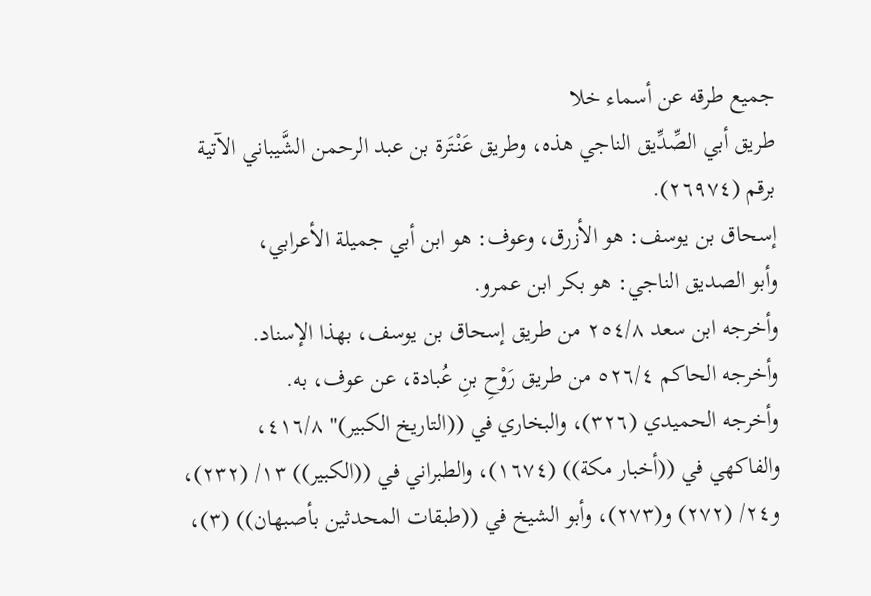جميع طرقه عن أسماء خلا
طريق أبي الصِّدِّيق الناجي هذه، وطريق عَنْتَرة بن عبد الرحمن الشَّيباني الآتية
برقم (٢٦٩٧٤).
إسحاق بن يوسف: هو الأزرق، وعوف: هو ابن أبي جميلة الأعرابي،
وأبو الصديق الناجي: هو بكر ابن عمرو.
وأخرجه ابن سعد ٢٥٤/٨ من طريق إسحاق بن يوسف، بهذا الإسناد.
وأخرجه الحاكم ٥٢٦/٤ من طريق رَوْحِ بنِ عُبادة، عن عوف، به.
وأخرجه الحميدي (٣٢٦)، والبخاري في ((التاريخ الكبير)" ٤١٦/٨،
والفاكهي في ((أخبار مكة)) (١٦٧٤)، والطبراني في ((الكبير)) ١٣/ (٢٣٢)،
و٢٤/ (٢٧٢) و(٢٧٣)، وأبو الشيخ في ((طبقات المحدثين بأصبهان)) (٣)،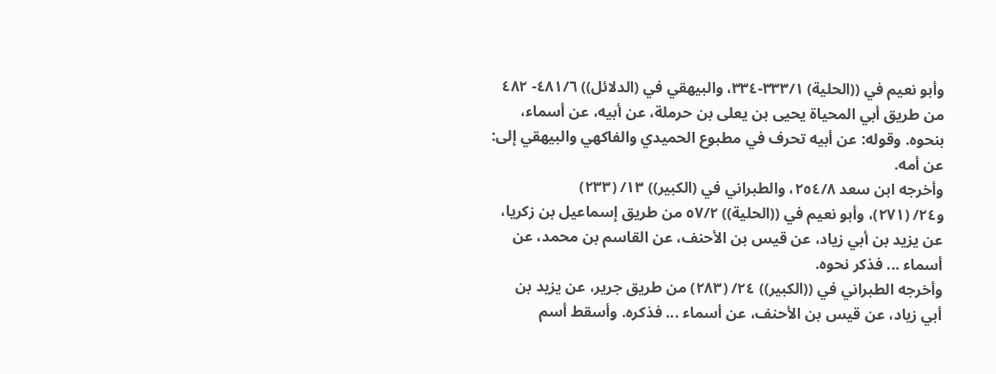وأبو نعيم في ((الحلية) ٣٣٣/١-٣٣٤، والبيهقي في (الدلائل)) ٤٨١/٦- ٤٨٢
من طريق أبي المحياة يحيى بن يعلى بن حرملة، عن أبيه، عن أسماء،
بنحوه. وقوله: عن أبيه تحرف في مطبوع الحميدي والفاكهي والبيهقي إلى:
عن أمه.
وأخرجه ابن سعد ٢٥٤/٨، والطبراني في (الكبير)) ١٣/ (٢٣٣)
و٢٤/ (٢٧١)، وأبو نعيم في ((الحلية)) ٥٧/٢ من طريق إسماعيل بن زكريا،
عن يزيد بن أبي زياد، عن قيس بن الأحنف، عن القاسم بن محمد، عن
أسماء ... فذكر نحوه.
وأخرجه الطبراني في ((الكبير)) ٢٤/ (٢٨٣) من طريق جرير، عن يزيد بن
أبي زياد، عن قيس بن الأحنف، عن أسماء ... فذكره. وأسقط أسم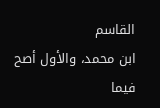القاسم
ابن محمد، والأول أصح فيما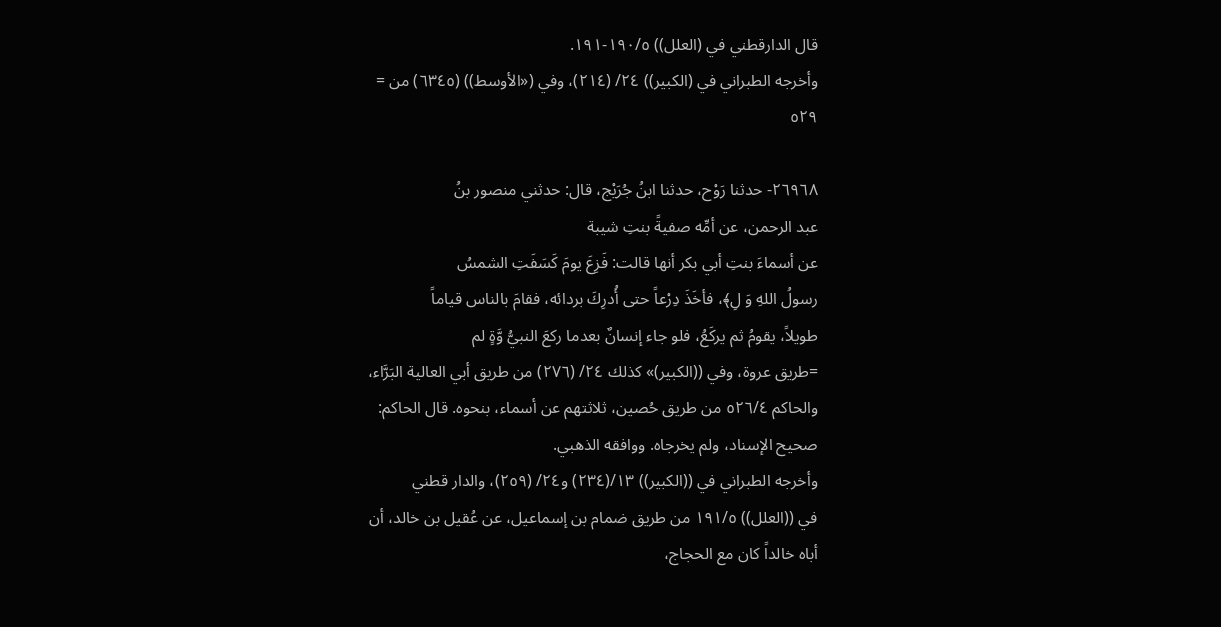قال الدارقطني في (العلل)) ١٩٠/٥-١٩١.
وأخرجه الطبراني في (الكبير)) ٢٤/ (٢١٤)، وفي («الأوسط)) (٦٣٤٥) من =
٥٢٩

٢٦٩٦٨- حدثنا رَوْح، حدثنا ابنُ جُرَيْج، قال: حدثني منصور بنُ
عبد الرحمن، عن أمِّه صفيةً بنتِ شيبة
عن أسماءَ بنتِ أبي بكر أنها قالت: فَزِعَ يومَ كَسَفَتِ الشمسُ
رسولُ اللهِ وَ لِ﴾، فأخَذَ دِرْعاً حتى أُدرِكَ بردائه، فقامَ بالناس قياماً
طويلاً، يقومُ ثم يركَعُ، فلو جاء إنسانٌ بعدما ركعَ النبيُّ وَّةٍ لم
=طريق عروة، وفي ((الكبير)» كذلك ٢٤/ (٢٧٦) من طريق أبي العالية البَرَّاء،
والحاكم ٥٢٦/٤ من طريق حُصين، ثلاثتهم عن أسماء، بنحوه. قال الحاكم:
صحيح الإسناد، ولم يخرجاه. ووافقه الذهبي.
وأخرجه الطبراني في ((الكبير)) ١٣/(٢٣٤) و٢٤/ (٢٥٩)، والدار قطني
في ((العلل)) ١٩١/٥ من طريق ضمام بن إسماعيل، عن عُقيل بن خالد، أن
أباه خالداً كان مع الحجاج،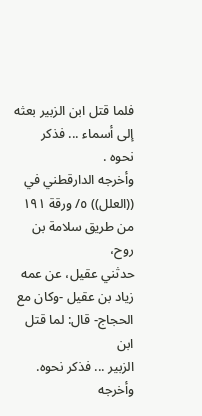فلما قتل ابن الزبير بعثه إلى أسماء ... فذكر
نحوه .
وأخرجه الدارقطني في ((العلل)) ٥/ ورقة ١٩١ من طريق سلامة بن روح،
حدثني عقيل، عن عمه زياد بن عقيل -وكان مع الحجاج- قال: لما قتل ابن
الزبير ... فذكر نحوه.
وأخرجه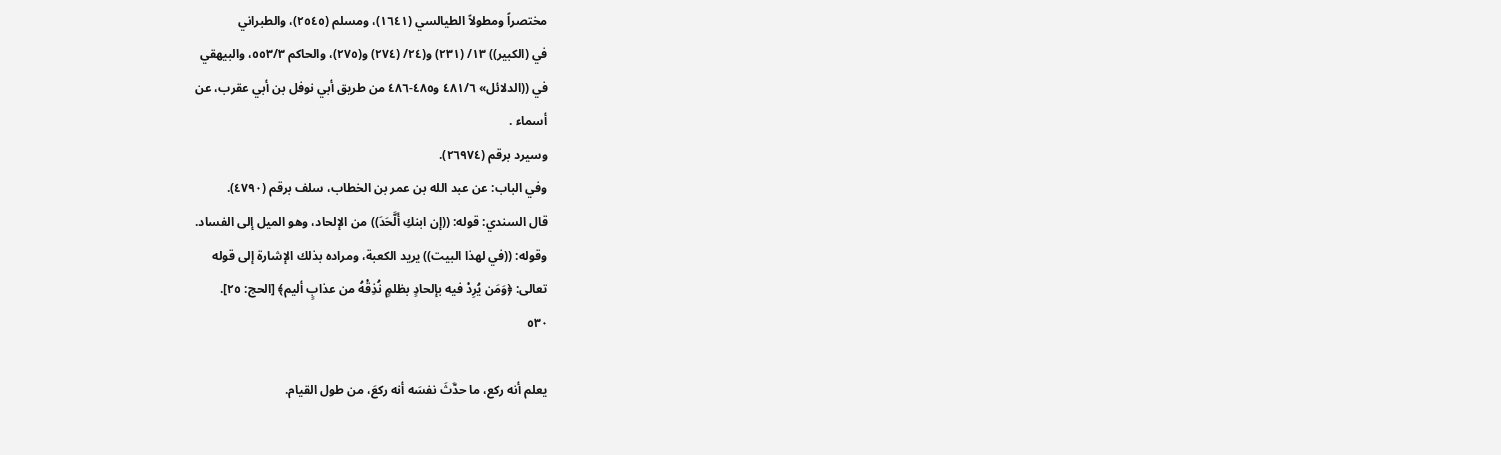مختصراً ومطولاً الطيالسي (١٦٤١)، ومسلم (٢٥٤٥)، والطبراني
في (الكبير)) ١٣/ (٢٣١) و(٢٤/ (٢٧٤) و(٢٧٥)، والحاكم ٥٥٣/٣، والبيهقي
في ((الدلائل» ٤٨١/٦ و٤٨٥-٤٨٦ من طريق أبي نوفل بن أبي عقرب، عن
أسماء .
وسيرد برقم (٢٦٩٧٤).
وفي الباب: عن عبد الله بن عمر بن الخطاب، سلف برقم (٤٧٩٠).
قال السندي: قوله: ((إن ابنكِ أَلَّحَدَ)) من الإلحاد، وهو الميل إلى الفساد.
وقوله: ((في لهذا البيت)) يريد الكعبة، ومراده بذلك الإشارة إلى قوله
تعالى: ﴿وَمَن يُرِدْ فيه بإلحادٍ بظلمٍ نُذِقْهُ من عذابٍ أليم﴾ [الحج: ٢٥].
٥٣٠

يعلم أنه ركع، ما حدَّثَ نفسَه أنه ركعَ، من طول القيام.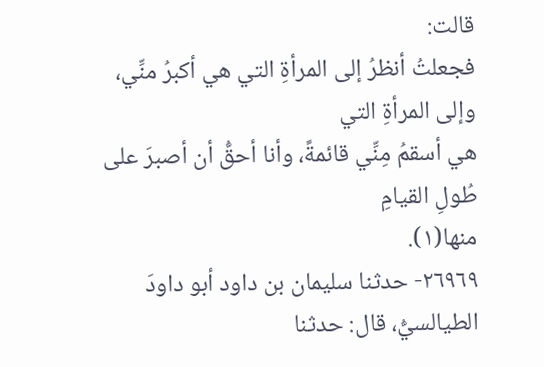قالت:
فجعلتُ أنظرُ إلى المرأةِ التي هي أكبرُ منِّي، وإلى المرأةِ التي
هي أسقمُ مِنِّي قائمةً، وأنا أحقُّ أن أصبرَ على طُولِ القيامِ
منها(١).
٢٦٩٦٩- حدثنا سليمان بن داود أبو داودَ الطيالسيُّ، قال: حدثنا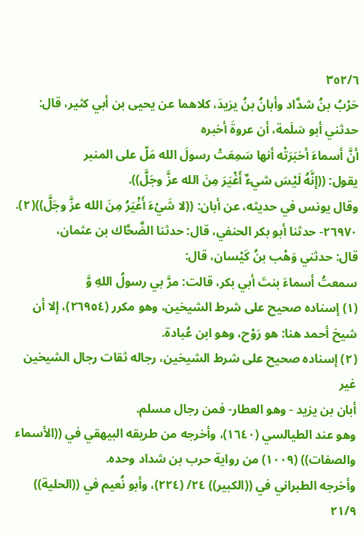٣٥٢/٦
حَرْبُ بنُ شدَّاد وأبانُ بنُ يزيدَ، كلاهما عن يحيى بن أبي كثير، قال:
حدثني أبو سَلَمة، أن عروةَ أخبره
أنَّ أسماءَ أخبَرَتْه أنها سَمِعَتْ رسولَ الله مَلّ على المنبر
يقول: ((إنَّهُ لَيْسَ شيءٌ أَغْيَرَ مِنَ الله عزَّ وجَلَّ)).
وقال يونس في حديثه، عن أبان: ((لا شَيْءَ أَغْيَرُ مِنَ الله عزَّ وجَلَّ))(٢).
٢٦٩٧٠- حدثنا أبو بكر الحنفي، قال: حدثنا الضَّحَّاك بن عثمان،
قال: حدثني وَهْب بنُ کَیْسان، قال:
سمعتُ أسماءَ بنتَ أبي بكر، قالت: مرَّ بي رسولُ اللهِ وَّ
(١) إسناده صحيح على شرط الشيخين، وهو مكرر (٢٦٩٥٤)، إلا أن
شيخ أحمد هنا: هو رَوْح، وهو ابن عُبادة.
(٢) إسناده صحيح على شرط الشيخين، رجاله ثقات رجال الشيخين غير
أبان بن يزيد - وهو العطار- فمن رجال مسلم.
وهو عند الطيالسي (١٦٤٠)، وأخرجه من طريقه البيهقي في ((الأسماء
والصفات)) (١٠٠٩) من رواية حرب بن شداد وحده.
وأخرجه الطبراني في ((الكبير)) ٢٤/ (٢٢٤)، وأبو نُعيم في ((الحلية)) ٢١/٩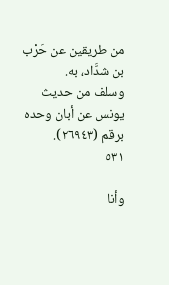من طريقين عن حَرْب بن شدَّاد، به.
وسلف من حديث يونس عن أبان وحده برقم (٢٦٩٤٣).
٥٣١

وأنا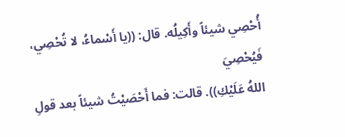أُحْصِي شيئاً وأَكِيلُه. قال: ((يا أَسْماءُ، لا تُحْصِي، فَيُحْصِيَ
اللهُ عَلَيْكِ)). قالت: فما أَحْصَيْتُ شيئاً بعد قولِ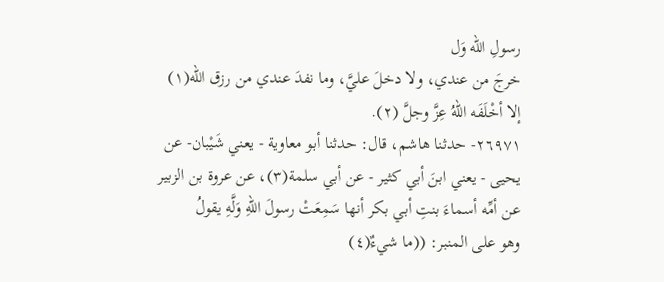رسولِ الله وَل
خرجَ من عندي، ولا دخلَ عليَّ، وما نفدَ عندي من رزق الله(١)
إلا أخْلَفَه اللهُ عِزَّ وجلَّ (٢).
٢٦٩٧١- حدثنا هاشم، قال: حدثنا أبو معاوية - يعني شَيْبان- عن
يحيى - يعني ابنَ أبي كثير - عن أبي سلمة(٣)، عن عروة بن الزبير
عن أمِّه أسماءَ بنتِ أبي بكر أنها سَمِعَتْ رسولَ اللهِ وَلَّهِ يقولُ
وهو على المنبر: ((ما شيءٌ(٤)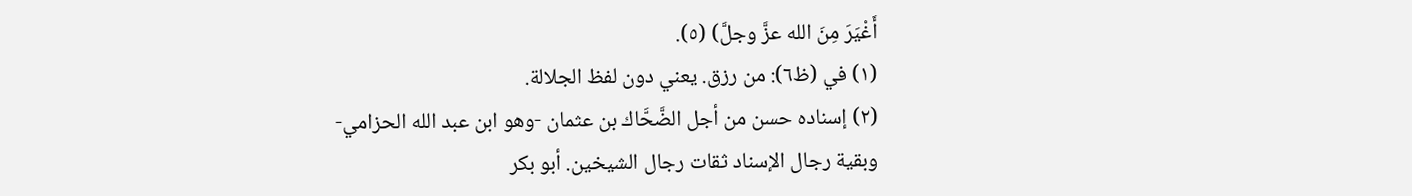أَغْيَرَ مِنَ الله عزَّ وجلَّ) (٥).
(١) في (ظ٦): من رزق. يعني دون لفظ الجلالة.
(٢) إسناده حسن من أجل الضَّحَّاك بن عثمان -وهو ابن عبد الله الحزامي-
وبقية رجال الإسناد ثقات رجال الشيخين. أبو بكر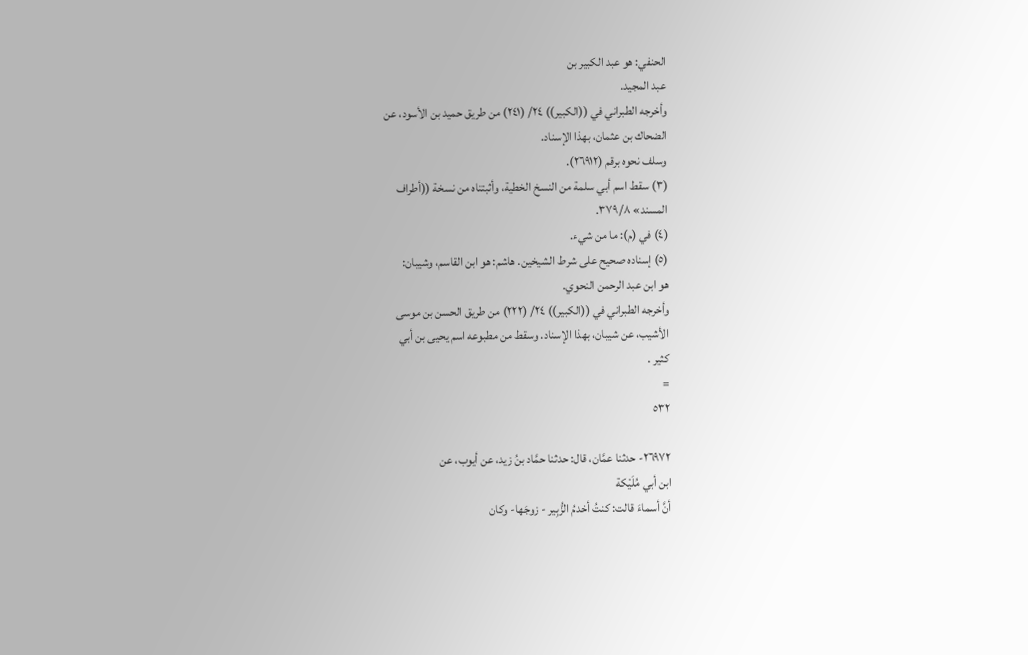الحنفي: هو عبد الكبير بن
عبد المجيد.
وأخرجه الطبراني في ((الكبير)) ٢٤/ (٢٤١) من طريق حميد بن الأسود، عن
الضحاك بن عثمان، بهذا الإسناد.
وسلف نحوه برقم (٢٦٩١٢).
(٣) سقط اسم أبي سلمة من النسخ الخطية، وأثبتناه من نسخة ((أطراف
المسند» ٣٧٩/٨.
(٤) في (م): ما من شيء.
(٥) إسناده صحيح على شرط الشيخين. هاشم: هو ابن القاسم، وشيبان:
هو ابن عبد الرحمن النحوي.
وأخرجه الطبراني في ((الكبير)) ٢٤/ (٢٢٢) من طريق الحسن بن موسى
الأشيب، عن شيبان، بهذا الإسناد. وسقط من مطبوعه اسم يحيى بن أبي
کثیر .
=
٥٣٢

٢٦٩٧٢- حدثنا عمَّان، قال: حدثنا حمَّاد بنُ زيد، عن أيوب، عن
ابن أبي مُلَيْكة
أنَّ أسماءَ قالت: كنتُ أخدمُ الزُّبِير - زوجَها- وكان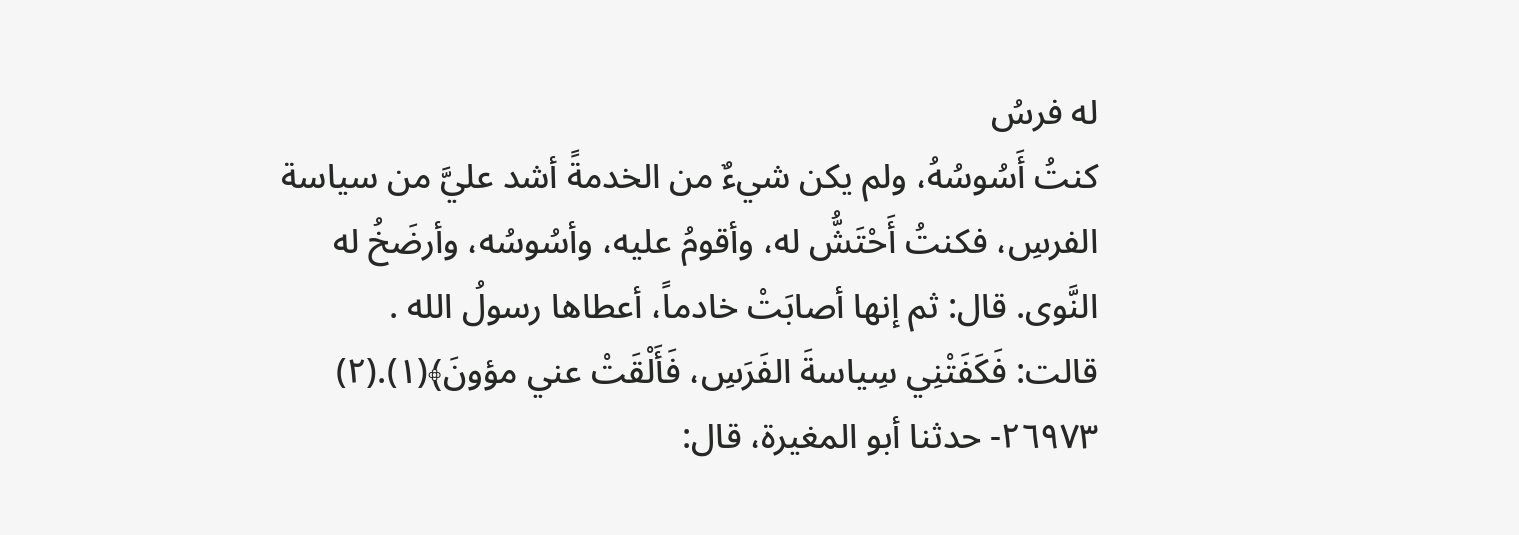له فرسُ
كنتُ أَسُوسُهُ، ولم يكن شيءٌ من الخدمةً أشد عليَّ من سياسة
الفرسِ، فكنتُ أَحْتَشُّ له، وأقومُ عليه، وأسُوسُه، وأرضَخُ له
النَّوى. قال: ثم إنها أصابَتْ خادماً، أعطاها رسولُ الله .
قالت: فَكَفَتْنِي سِياسةَ الفَرَسِ، فَأَلْقَتْ عني مؤونَ﴾(١).(٢)
٢٦٩٧٣- حدثنا أبو المغيرة، قال: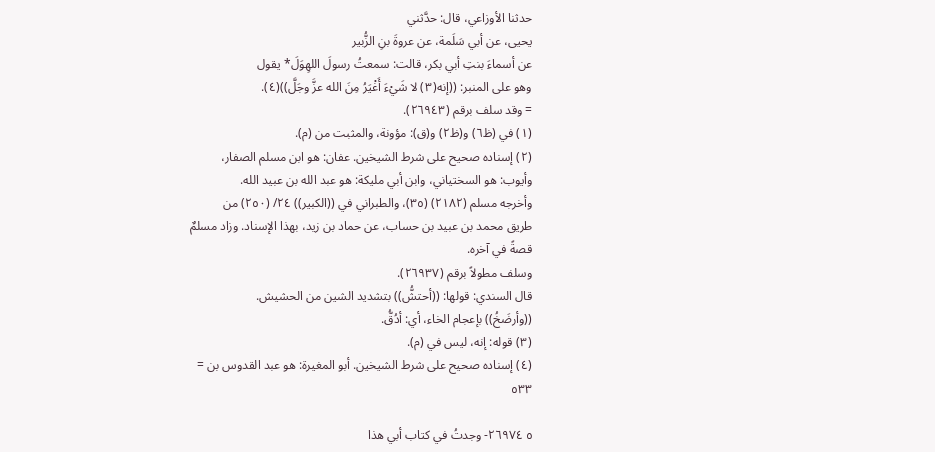حدثنا الأوزاعي، قال: حدَّثني
يحيى، عن أبي سَلَمة، عن عروةَ بنِ الزُّبير
عن أسماءَ بنتِ أبي بكر، قالت: سمعتُ رسولَ اللهِوَلَ* يقول
وهو على المنبر: ((إنه(٣) لا شَيْءَ أَغْيَرُ مِنَ الله عزَّ وجَلَّ))(٤).
= وقد سلف برقم (٢٦٩٤٣).
(١) في (ظ٦) و(ظ٢) و(ق): مؤونة، والمثبت من (م).
(٢) إسناده صحيح على شرط الشيخين. عفان: هو ابن مسلم الصفار،
وأيوب: هو السختياني، وابن أبي مليكة: هو عبد الله بن عبيد الله.
وأخرجه مسلم (٢١٨٢) (٣٥)، والطبراني في ((الكبير)) ٢٤/ (٢٥٠) من
طريق محمد بن عبيد بن حساب، عن حماد بن زيد، بهذا الإسناد. وزاد مسلمٌ
قصةً في آخره.
وسلف مطولاً برقم (٢٦٩٣٧).
قال السندي: قولها: ((أحتشُّ)) بتشديد الشين من الحشيش.
((وأرضَخُ)) بإعجام الخاء، أي: أدُقُّ.
(٣) قوله: إنه، ليس في (م).
(٤) إسناده صحيح على شرط الشيخين. أبو المغيرة: هو عبد القدوس بن =
٥٣٣

٥ ٢٦٩٧٤- وجدتُ في كتاب أبي هذا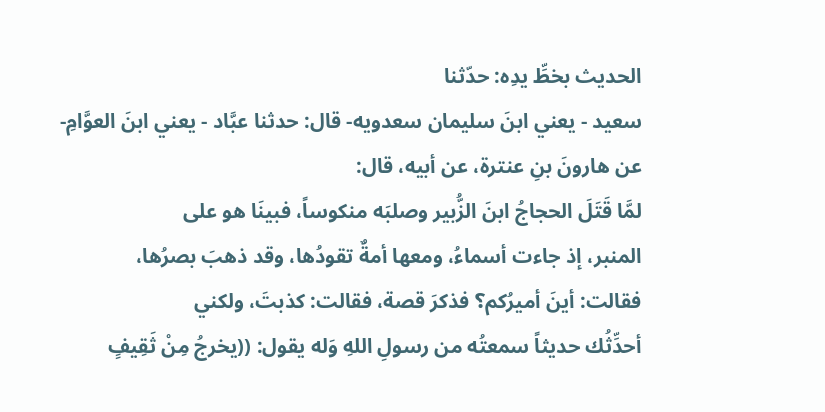الحديث بخطِّ يدِه: حدّثنا
سعيد - يعني ابنَ سليمان سعدويه- قال: حدثنا عبَّاد - يعني ابنَ العوَّامِ-
عن هارونَ بنِ عنترة، عن أبيه، قال:
لمَّا قَتَلَ الحجاجُ ابنَ الزُّبير وصلبَه منكوساً، فبينَا هو على
المنبر، إذ جاءت أسماءُ، ومعها أمةٌ تقودُها، وقد ذهبَ بصرُها،
فقالت: أينَ أميرُكم؟ فذكرَ قصة، فقالت: كذبتَ، ولكني
أحدِّثُك حديثاً سمعتُه من رسولِ اللهِ وَله يقول: ((يخرجُ مِنْ ثَقِيفٍ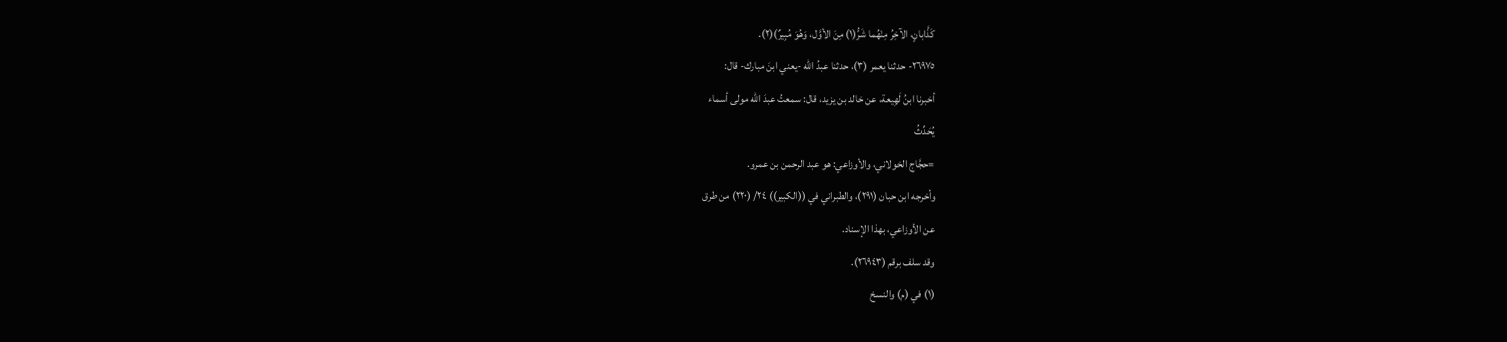كَذَّابانٍ، الآخِرُ مِنْهُما شَرُّ(١) مِنَ الأوَّل، وَهُوَ مُبِيرٌ)(٢).
٢٦٩٧٥- حدثنا يعمر (٣)، حدثنا عبدُ الله -يعني ابنَ مبارك- قال:
أخبرنا ابنُ لَهِيعة، عن خالد بن يزيد، قال: سمعتُ عبدَ الله مولى أسماء
يُحَدِّثُ
=حجَّاج الخولاني، والأوزاعي: هو عبد الرحمن بن عمرو.
وأخرجه ابن حبان (٢٩١)، والطبراني في ((الكبير)) ٢٤/ (٢٢٠) من طرق
عن الأوزاعي، بهذا الإسناد.
وقد سلف برقم (٢٦٩٤٣).
(١) في (م) والنسخ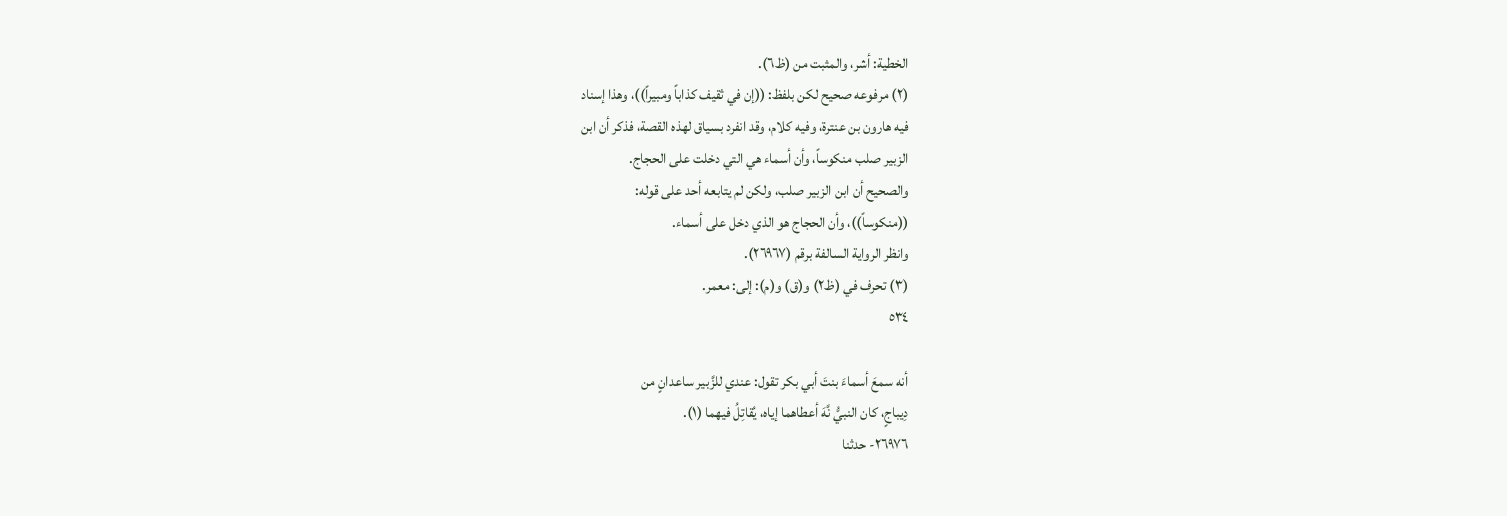الخطية: أشر، والمثبت من (ظ٦).
(٢) مرفوعه صحيح لكن بلفظ: ((إن في ثقيف كذاباً ومبيراً))، وهذا إسناد
فيه هارون بن عنترة، وفيه كلام، وقد انفرد بسياق لهذه القصة، فذكر أن ابن
الزبير صلب منكوساً، وأن أسماء هي التي دخلت على الحجاج.
والصحيح أن ابن الزبير صلب، ولكن لم يتابعه أحد على قوله:
((منكوساً))، وأن الحجاج هو الذي دخل على أسماء.
وانظر الرواية السالفة برقم (٢٦٩٦٧).
(٣) تحرف في (ظ٢) و(ق) و(م): إلى: معمر.
٥٣٤

أنه سمعَ أسماءَ بنتَ أبي بكر تقول: عندي للزَّبير ساعدانٍ من
دِيباجٍ، كان النبيُّ نَّهَ أعطاهما إياه، يُقاتِلُ فيهما (١).
٢٦٩٧٦- حدثنا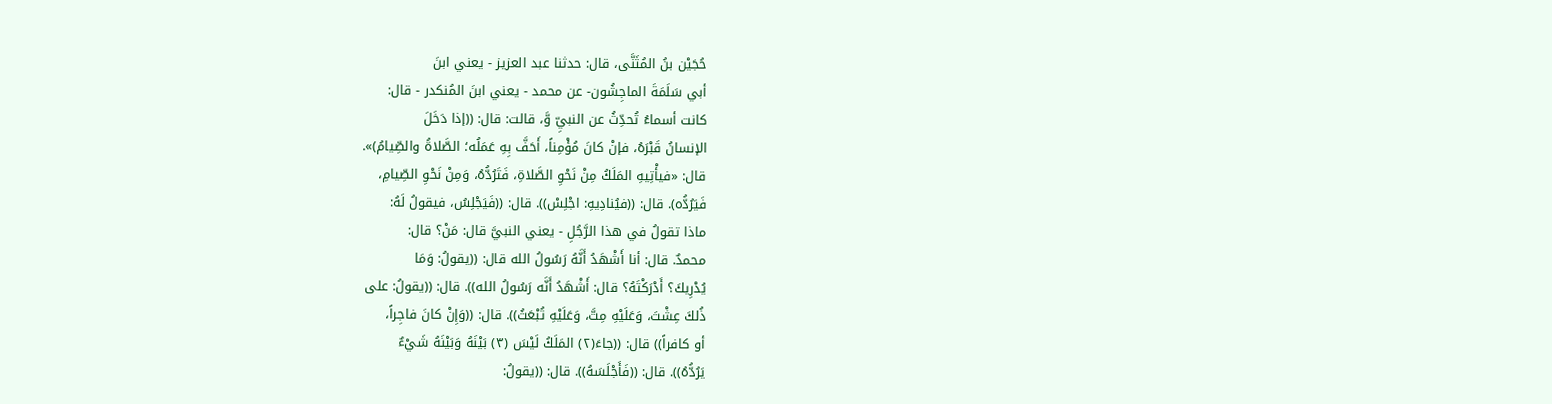حُجَيْن بنُ المُثَنَّى، قال: حدثنا عبد العزيز - يعني ابنَ
أبي سَلَمَةَ الماجِشُون- عن محمد - يعني ابنَ المُنكدر - قال:
كانت أسماءُ تُحدِّثُ عن النبيِّ وَّ، قالت: قال: ((إذا دَخَلَ
الإنسانُ قَبْرَهُ، فإنْ كانَ مُؤْمِناً، أَحَفَّ بِهِ عَمَلُه؛ الصَّلاةُ والصِّيامُ)».
قال: «فيأْتِيهِ المَلَكُ مِنْ نَحْوِ الصَّلاةِ، فَتَرُدُّهُ، وَمِنْ نَحْوِ الصِّيامِ،
فَيَرُدُّه). قال: ((فيُنادِيهِ: اجْلِسْ)). قال: ((فَيَجْلِسُ، فيقولُ لَهُ:
ماذا تقولُ في هذا الرَّجُلِ - يعني النبيَّ قال: مَنْ؟ قال:
محمدٌ. قال: أنا أَشْهَدُ أَنَّهُ رَسُولُ الله قال: ((يقولُ: وَمَا
يُدْرِيكَ؟ أَدْرَكْتَهُ؟ قال: أَشْهَدُ أَنَّه رَسُولُ الله)). قال: ((يقولُ: على
ذُلكَ عِشْتَ، وَعَلَيْهِ مِتَّ، وَعَلَيْهِ تُبْعَثُ)). قال: ((وَإِنْ كانَ فاجِراً،
أو كافراً)) قال: ((جاءَ(٢) المَلَكُ لَيْسَ (٣) بَيْنَهُ وَبَيْنَهُ شَيْءٌ
يَرُدُّهُ)). قال: ((فَأَجْلَسَهُ)). قال: ((يقولُ: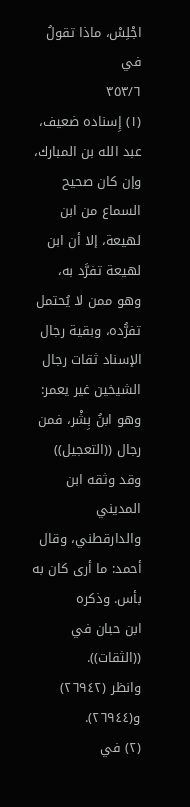اجْلِسْ، ماذا تقولُ في
٣٥٣/٦
(١) إِسناده ضعيف، عبد الله بن المبارك، وإن كان صحيح السماع من ابن
لهيعة، إلا أن ابن لهيعة تفرَّد به، وهو ممن لا يُحتمل تفرُّده، وبقية رجال
الإسناد ثقات رجال الشيخين غير يعمر: وهو ابنُ بِشْر، فمن رجال ((التعجيل))
وقد وثقه ابن المديني والدارقطني، وقال أحمد: ما أرى كان به بأس. وذكره
ابن حبان في ((الثقات)).
وانظر (٢٦٩٤٢) و(٢٦٩٤٤).
(٢) في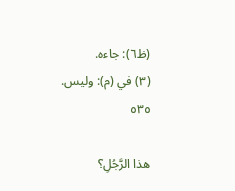(ظ٦): جاءه.
(٣) في (م): وليس.
٥٣٥

هذا الرَّجُلِ؟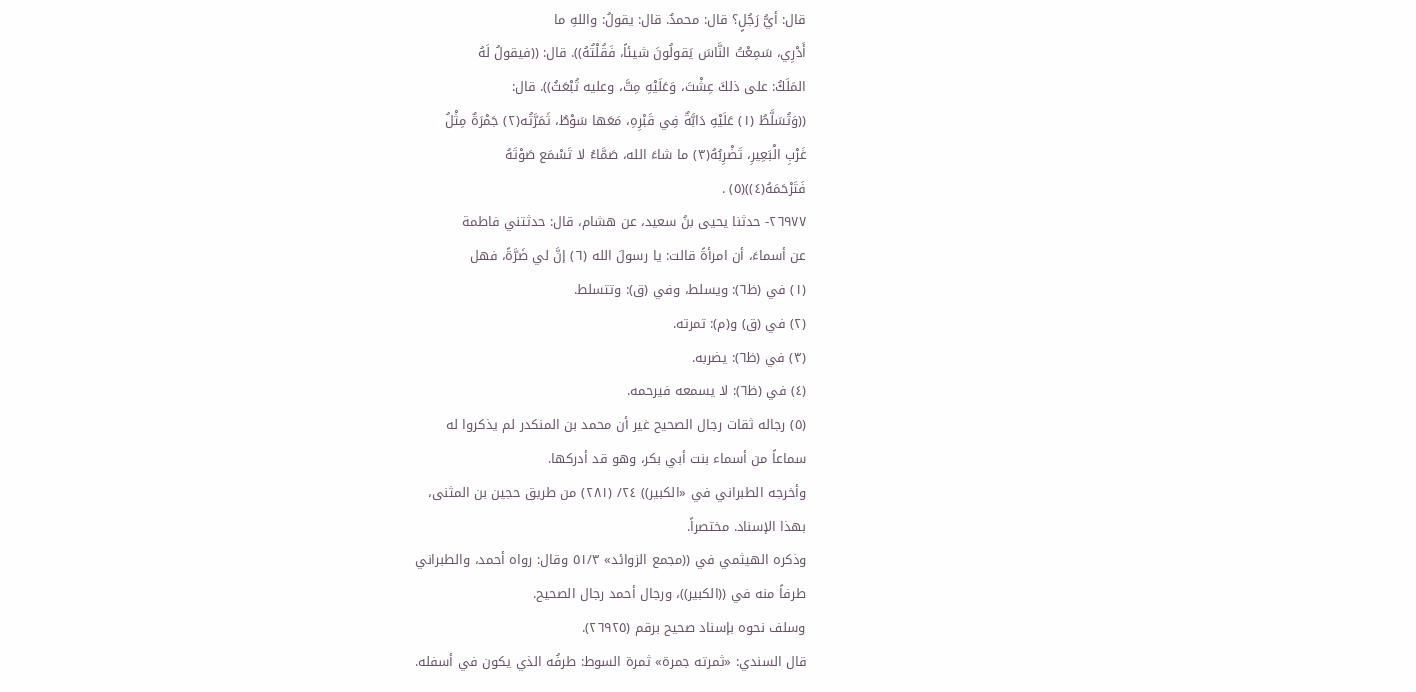قال: أيُّ رَجُلٍ؟ قال: محمدٌ. قال: يقولُ: واللهِ ما
أَدْرِي، سَمِعْتُ النَّاسَ يَقولُونَ شيئاً، فَقُلْتُهُ)). قال: ((فيقولُ لَهُ
المَلَكُ: على ذلكَ عِشْتَ، وَعَلَيْهِ مِتَّ، وعليه تُبْعَثُ)). قال:
((وَتُسَلَّطُ (١) عَلَيْهِ دَابَّةٌ فِي قَبْرِهِ، مَعَها سَوْطٌ، ثَمَرَّتُه(٢) جَمْرَةٌ مِثْلُ
غَرْبِ الْبَعِيرِ، تَضْرِبُهُ(٣) ما شاءَ الله، صَمَّاءُ لا تَسْمَع صَوْتَهُ
فَتَرْحَمَهُ(٤))(٥) .
٢٦٩٧٧- حدثنا يحيى بنُ سعيد، عن هشام، قال: حدثتني فاطمة
عن أسماءَ، أن امرأةً قالت: يا رسولَ الله (٦) إنَّ لي ضَرَّةً، فهل
(١) في (ظ٦): ويسلط، وفي (ق): وتتسلط.
(٢) في (ق) و(م): تمرته.
(٣) في (ظ٦): يضربه.
(٤) في (ظ٦): لا يسمعه فيرحمه.
(٥) رجاله ثقات رجال الصحيح غير أن محمد بن المنكدر لم يذكروا له
سماعاً من أسماء بنت أبي بكر، وهو قد أدركها.
وأخرجه الطبراني في «الكبير)) ٢٤/ (٢٨١) من طريق حجين بن المثنى،
بهذا الإسناد. مختصراً.
وذكره الهيثمي في ((مجمع الزوائد» ٥١/٣ وقال: رواه أحمد، والطبراني
طرفاً منه في ((الكبير))، ورجال أحمد رجال الصحيح.
وسلف نحوه بإسناد صحيح برقم (٢٦٩٢٥).
قال السندي: «ثمرته جمرة» ثمرة السوط: طرفُه الذي يكون في أسفله.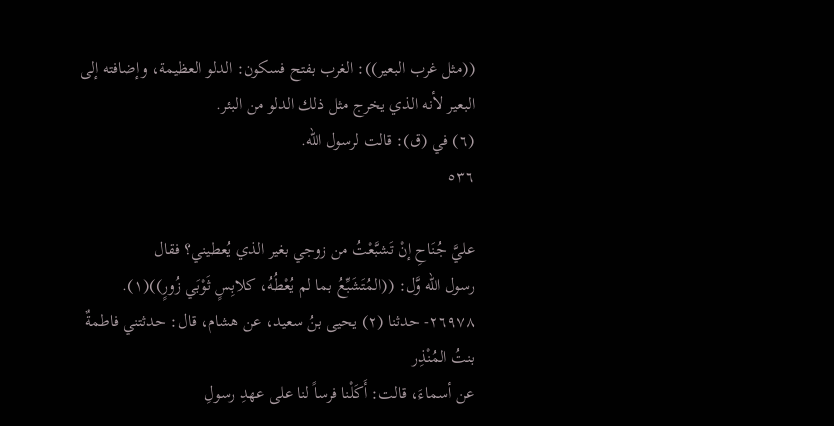((مثل غرب البعير)): الغرب بفتح فسكون: الدلو العظيمة، وإضافته إلى
البعير لأنه الذي يخرج مثل ذلك الدلو من البئر.
(٦) في (ق): قالت لرسول الله.
٥٣٦

عليَّ جُنَاحِ إنْ تَشبَّعْتُ من زوجي بغير الذي يُعطيني؟ فقال
رسول الله وَّل: ((المُتَشَبِّعُ بما لم يُعْطُهُ، كلابِسٍ ثَوْبَي زُورٍ))(١).
٢٦٩٧٨- حدثنا (٢) يحيى بنُ سعيد، عن هشام، قال: حدثتني فاطمةٌ
بنتُ المُنْذِر
عن أسماءَ، قالت: أَكَلْنا فرساً لنا على عهدِ رسولِ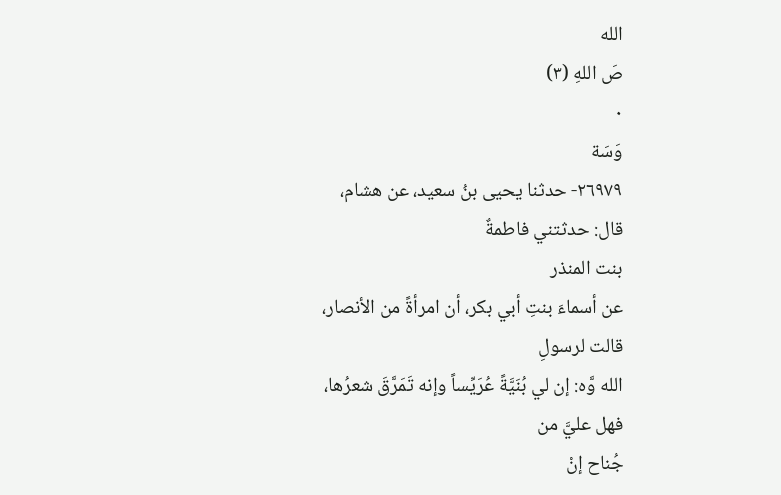الله
صَ اللهِ (٣)
٠
وَسَة
٢٦٩٧٩- حدثنا يحيى بنُ سعيد، عن هشام، قال: حدثتني فاطمةٌ
بنت المنذر
عن أسماءَ بنتِ أبي بكر، أن امرأةً من الأنصار، قالت لرسولِ
الله وَّه: إن لي بُنَيَّةً عُرَيِّساً وإنه تَمَرَّقَ شعرُها، فهل عليَّ من
جُناح إنْ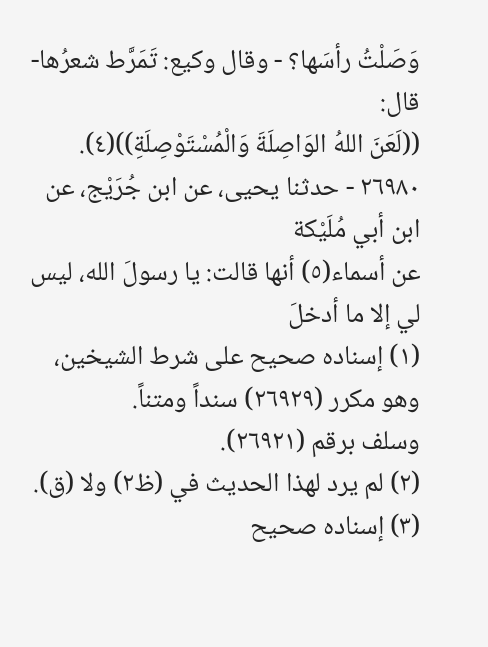وَصَلْتُ رأسَها؟ - وقال وكيع: تَمَرَّط شعرُها- قال:
((لَعَنَ اللهُ الوَاصِلَةَ وَالْمُسْتَوْصِلَةِ))(٤).
٢٦٩٨٠ - حدثنا يحيى، عن ابن جُرَيْج، عن ابن أبي مُلَيْكة
عن أسماء(٥) أنها قالت: يا رسولَ الله، ليس لي إلا ما أدخلَ
(١) إسناده صحيح على شرط الشيخين، وهو مكرر (٢٦٩٢٩) سنداً ومتناً.
وسلف برقم (٢٦٩٢١).
(٢) لم يرد لهذا الحديث في (ظ٢) ولا (ق).
(٣) إسناده صحيح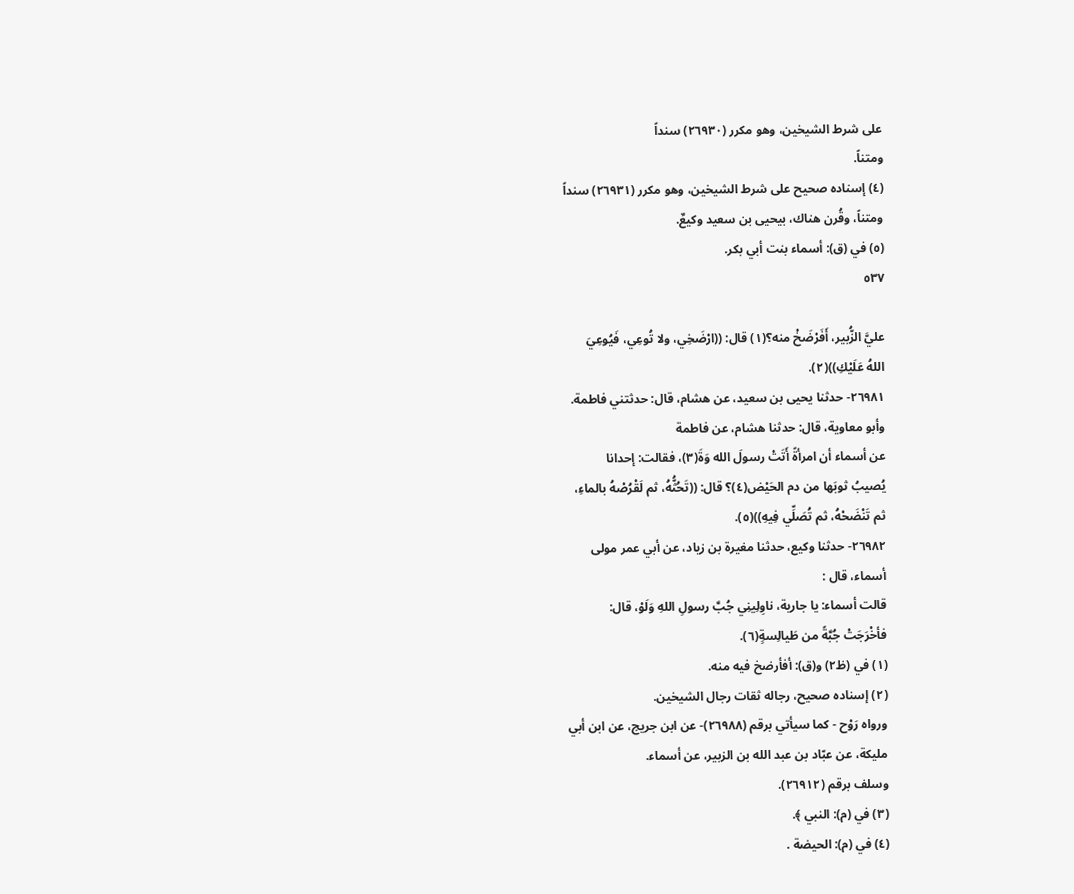على شرط الشيخين، وهو مكرر (٢٦٩٣٠) سنداً
ومتناً.
(٤) إسناده صحيح على شرط الشيخين، وهو مكرر (٢٦٩٣١) سنداً
ومتناً، وقُرن هناك، بيحيى بن سعيد وکیعٌ.
(٥) في (ق): أسماء بنت أبي بكر.
٥٣٧

عليَّ الزُّبير، أَفَرْضَخْ منه؟(١) قال: ((ارْضَخِي، ولا تُوعِي، فَيُوعِيَ
اللهُ عَلَيْكِ))(٢).
٢٦٩٨١- حدثنا يحيى بن سعيد، عن هشام، قال: حدثتني فاطمة.
وأبو معاوية، قال: حدثنا هشام، عن فاطمة
عن أسماء أن امرأةً أَتَتْ رسولَ الله وَةَ(٣)، فقالت: إحدانا
يُصيبُ ثوبَها من دم الحَيْض(٤)؟ قال: ((تَحُثُّهُ، ثم لَقْرُصْهُ بالماءِ،
ثم تَنْضَحْهُ، ثم تُصَلِّي فِيهِ))(٥).
٢٦٩٨٢- حدثنا وكيع، حدثنا مغيرة بن زياد، عن أبي عمر مولى
أسماء، قال :
قالت أسماء: يا جارية، ناوِلِينِي جُبَّ رسولِ اللهِ وَلَوْ، قال:
فأخْرَجَتْ جُبَّةً من طَيالِسةٍ(٦).
(١) في (ظ٢) و(ق): أفأرضخ فيه منه.
(٢) إسناده صحيح، رجاله ثقات رجال الشيخين.
ورواه رَوْح - كما سيأتي برقم (٢٦٩٨٨)- عن ابن جريج، عن ابن أبي
مليكة، عن عبّاد بن عبد الله بن الزبير، عن أسماء.
وسلف برقم (٢٦٩١٢).
(٣) في (م): النبي ﴾.
(٤) في (م): الحيضة .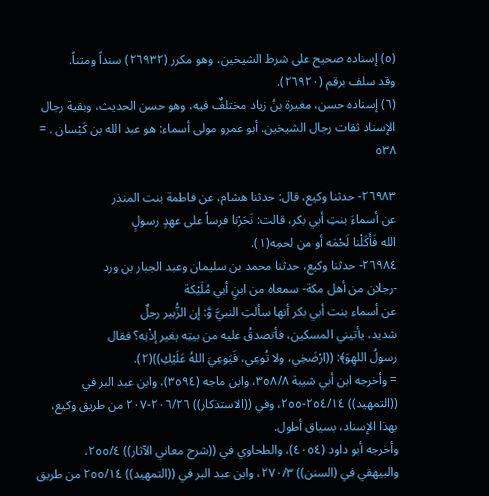(٥) إسناده صحيح على شرط الشيخين، وهو مكرر (٢٦٩٣٢) سنداً ومتناً.
وقد سلف برقم (٢٦٩٢٠).
(٦) إسناده حسن، مغيرة بنُ زياد مختلفٌ فيه، وهو حسن الحديث، وبقية رجال
الإسناد ثقات رجال الشيخين. أبو عمرو مولى أسماء: هو عبد الله بن كَيْسان . =
٥٣٨

٢٦٩٨٣- حدثنا وكيع، قال: حدثنا هشام، عن فاطمة بنت المنذر
عن أسماءَ بنتِ أبي بكر، قالت: نَحَرْنا فرساً على عهدٍ رسولٍ
الله فَأَكَلْنا لَحْمَه أو من لحمِه(١).
٢٦٩٨٤- حدثنا وكيع، حدثنا محمد بن سليمان وعبد الجبار بن ورد
-رجلان من أهل مكة- سمعاه من ابنٍ أبي مُلَيْكة
عن أسماء بنت أبي بكر أنها سألتِ النبيَّ وَّ: إن الزُّبير رجلٌ
شديد، يأتيني المسكين، فأتصدقُ عليه من بيتِه بغير إذْنِه؟ فقال
رسولُ اللهِوَ﴾: ((ارْضَخِي، ولا تُوعِي، فَيَوعِيَ اللهُ عَلَيْكِ))(٢).
= وأخرجه ابن أبي شيبة ٣٥٨/٨، وابن ماجه (٣٥٩٤)، وابن عبد البر في
((التمهيد)) ٢٥٤/١٤-٢٥٥، وفي ((الاستذكار)) ٢٠٦/٢٦-٢٠٧ من طريق وكيع،
بهذا الإسناد، بسياق أطول.
وأخرجه أبو داود (٤٠٥٤)، والطحاوي في ((شرح معاني الآثار)) ٢٥٥/٤،
والبيهقي في (السنن)) ٢٧٠/٣، وابن عبد البر في ((التمهيد)) ٢٥٥/١٤ من طريق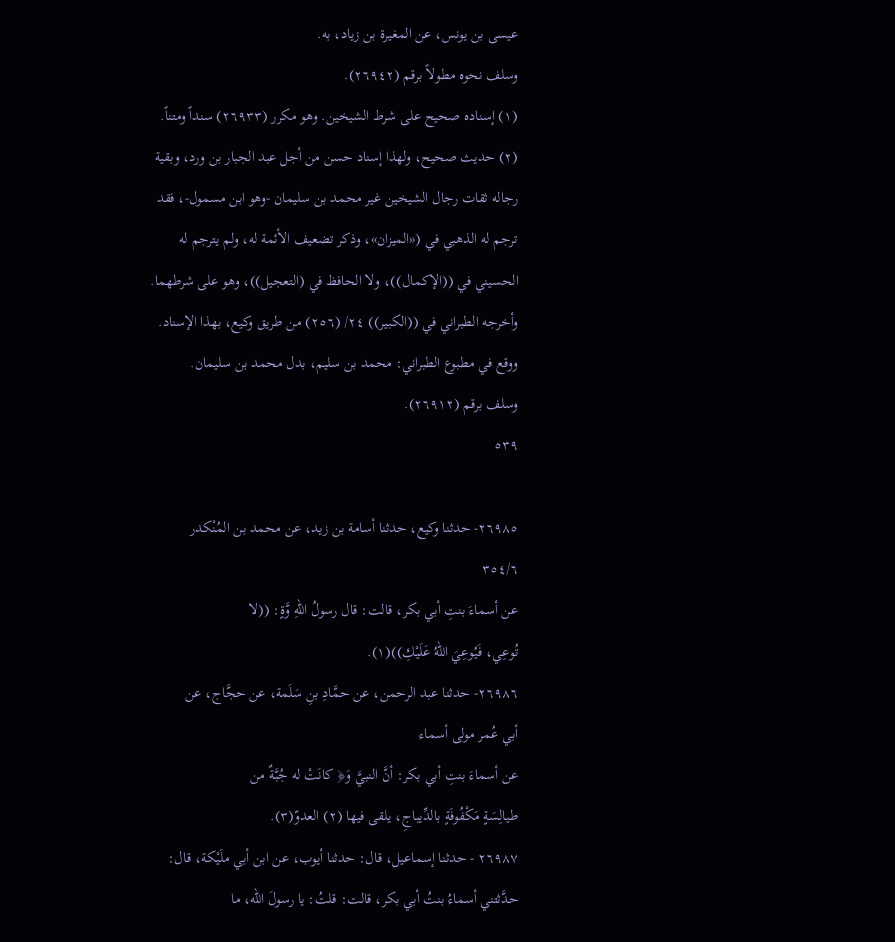عيسى بن يونس، عن المغيرة بن زياد، به.
وسلف نحوه مطولاً برقم (٢٦٩٤٢).
(١) إسناده صحيح على شرط الشيخين. وهو مكرر (٢٦٩٣٣) سنداً ومتناً.
(٢) حديث صحيح، ولهذا إسناد حسن من أجل عبد الجبار بن ورد، وبقية
رجاله ثقات رجال الشيخين غير محمد بن سليمان -وهو ابن مسمول-، فقد
ترجم له الذهبي في («الميزان»، وذكر تضعيف الأئمة له، ولم يترجم له
الحسيني في ((الإكمال))، ولا الحافظ في (التعجيل))، وهو على شرطهما.
وأخرجه الطبراني في ((الكبير)) ٢٤/ (٢٥٦) من طريق وكيع، بهذا الإسناد.
ووقع في مطبوع الطبراني: محمد بن سليم، بدل محمد بن سليمان.
وسلف برقم (٢٦٩١٢).
٥٣٩

٢٦٩٨٥- حدثنا وكيع، حدثنا أسامة بن زيد، عن محمد بن المُنْكدر
٣٥٤/٦
عن أسماءَ بنتِ أبي بكر، قالت: قال رسولُ اللهِ وَّةٍ: ((لا
تُوعِي، فَيُوعِيَ اللهُ عَلَيْكِ))(١).
٢٦٩٨٦- حدثنا عبد الرحمن، عن حمَّادِ بنِ سَلَمة، عن حجَّاج، عن
أبي عُمر مولى أسماء
عن أسماءَ بنتِ أبي بكر: أنَّ النبيَّ وَ﴿ كانَتْ له جُبَّةٌ من
طيالِسَةٍ مَكْفُوفَةٍ بالدِّيباجِ، يلقى فيها (٢) العدوّ(٣).
٢٦٩٨٧ - حدثنا إسماعيل، قال: حدثنا أيوب، عن ابن أبي ملَيْكة، قال:
حدَّثتني أسماءُ بنتُ أبي بكر، قالت: قلتُ: يا رسولَ الله، ما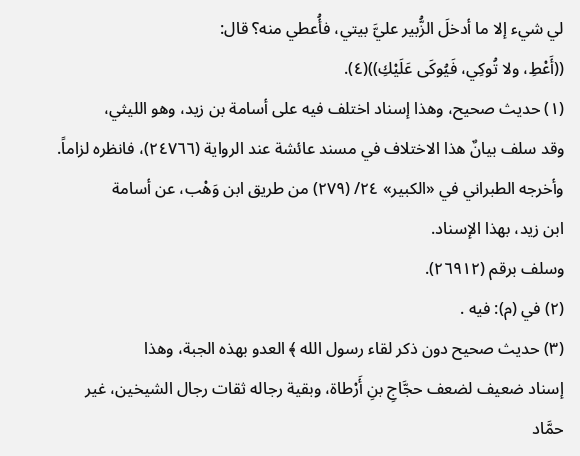لي شيء إلا ما أدخلَ الزُّبير عليَّ بيتي، فأُعطي منه؟ قال:
((أَعْطِ، ولا تُوكِي، فَيُوكَی عَلَيْكِ))(٤).
(١) حديث صحيح، وهذا إسناد اختلف فيه على أسامة بن زيد، وهو الليثي،
وقد سلف بيانٌ هذا الاختلاف في مسند عائشة عند الرواية (٢٤٧٦٦)، فانظره لزاماً.
وأخرجه الطبراني في «الكبير» ٢٤/ (٢٧٩) من طريق ابن وَهْب، عن أسامة
ابن زيد، بهذا الإسناد.
وسلف برقم (٢٦٩١٢).
(٢) في (م): فيه .
(٣) حديث صحيح دون ذكر لقاء رسول الله ﴾ العدو بهذه الجبة، وهذا
إسناد ضعيف لضعف حجَّاجِ بنِ أَرْطاة، وبقية رجاله ثقات رجال الشيخين، غير
حمَّاد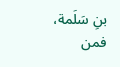بنِ سَلَمة، فمن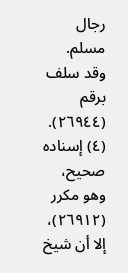رجال مسلم.
وقد سلف برقم (٢٦٩٤٤).
(٤) إسناده صحيح، وهو مكرر (٢٦٩١٢)، إلا أن شيخ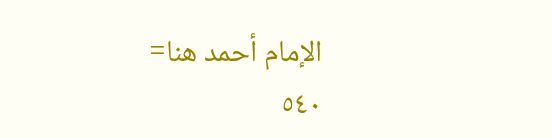الإمام أحمد هنا=
٥٤٠